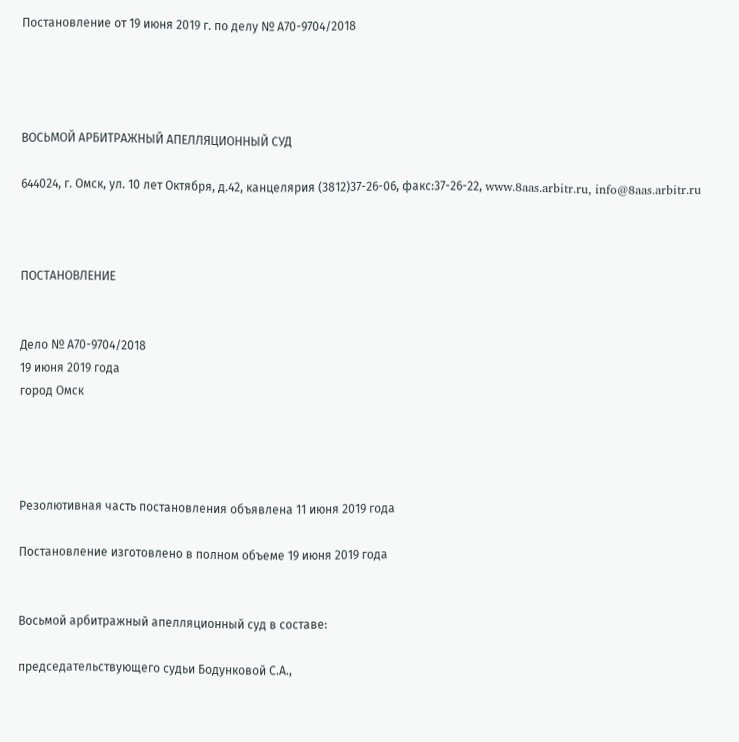Постановление от 19 июня 2019 г. по делу № А70-9704/2018




ВОСЬМОЙ АРБИТРАЖНЫЙ АПЕЛЛЯЦИОННЫЙ СУД

644024, г. Омск, ул. 10 лет Октября, д.42, канцелярия (3812)37-26-06, факс:37-26-22, www.8aas.arbitr.ru, info@8aas.arbitr.ru



ПОСТАНОВЛЕНИЕ


Дело № А70-9704/2018
19 июня 2019 года
город Омск




Резолютивная часть постановления объявлена 11 июня 2019 года

Постановление изготовлено в полном объеме 19 июня 2019 года


Восьмой арбитражный апелляционный суд в составе:

председательствующего судьи Бодунковой С.А.,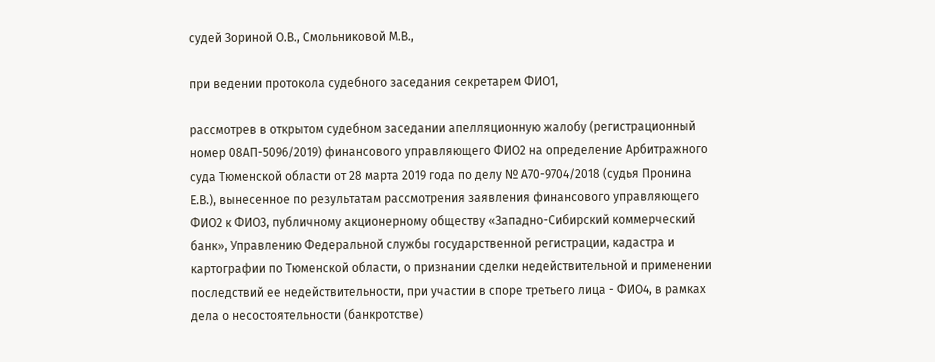судей Зориной О.В., Смольниковой М.В.,

при ведении протокола судебного заседания секретарем ФИО1,

рассмотрев в открытом судебном заседании апелляционную жалобу (регистрационный номер 08АП-5096/2019) финансового управляющего ФИО2 на определение Арбитражного суда Тюменской области от 28 марта 2019 года по делу № А70-9704/2018 (судья Пронина Е.В.), вынесенное по результатам рассмотрения заявления финансового управляющего ФИО2 к ФИО3, публичному акционерному обществу «Западно-Сибирский коммерческий банк», Управлению Федеральной службы государственной регистрации, кадастра и картографии по Тюменской области, о признании сделки недействительной и применении последствий ее недействительности, при участии в споре третьего лица - ФИО4, в рамках дела о несостоятельности (банкротстве)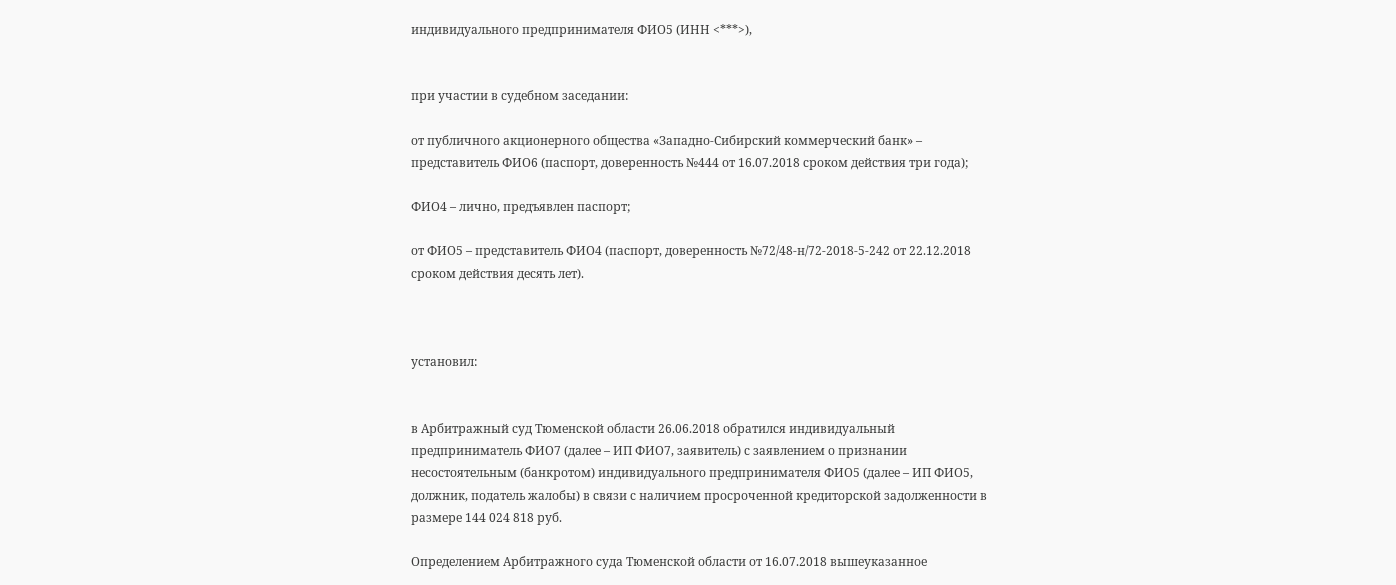индивидуального предпринимателя ФИО5 (ИНН <***>),


при участии в судебном заседании:

от публичного акционерного общества «Западно-Сибирский коммерческий банк» – представитель ФИО6 (паспорт, доверенность №444 от 16.07.2018 сроком действия три года);

ФИО4 – лично, предъявлен паспорт;

от ФИО5 – представитель ФИО4 (паспорт, доверенность №72/48-н/72-2018-5-242 от 22.12.2018 сроком действия десять лет).



установил:


в Арбитражный суд Тюменской области 26.06.2018 обратился индивидуальный предприниматель ФИО7 (далее – ИП ФИО7, заявитель) с заявлением о признании несостоятельным (банкротом) индивидуального предпринимателя ФИО5 (далее – ИП ФИО5, должник, податель жалобы) в связи с наличием просроченной кредиторской задолженности в размере 144 024 818 руб.

Определением Арбитражного суда Тюменской области от 16.07.2018 вышеуказанное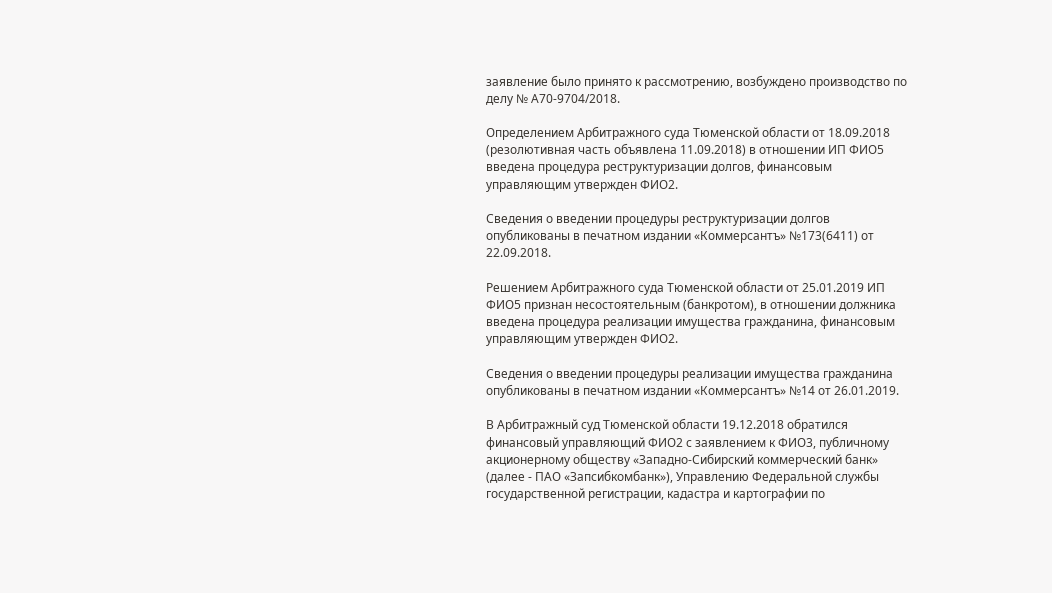заявление было принято к рассмотрению, возбуждено производство по делу № А70-9704/2018.

Определением Арбитражного суда Тюменской области от 18.09.2018 (резолютивная часть объявлена 11.09.2018) в отношении ИП ФИО5 введена процедура реструктуризации долгов, финансовым управляющим утвержден ФИО2.

Сведения о введении процедуры реструктуризации долгов опубликованы в печатном издании «Коммерсантъ» №173(6411) от 22.09.2018.

Решением Арбитражного суда Тюменской области от 25.01.2019 ИП ФИО5 признан несостоятельным (банкротом), в отношении должника введена процедура реализации имущества гражданина, финансовым управляющим утвержден ФИО2.

Сведения о введении процедуры реализации имущества гражданина опубликованы в печатном издании «Коммерсантъ» №14 от 26.01.2019.

В Арбитражный суд Тюменской области 19.12.2018 обратился финансовый управляющий ФИО2 с заявлением к ФИО3, публичному акционерному обществу «Западно-Сибирский коммерческий банк» (далее - ПАО «Запсибкомбанк»), Управлению Федеральной службы государственной регистрации, кадастра и картографии по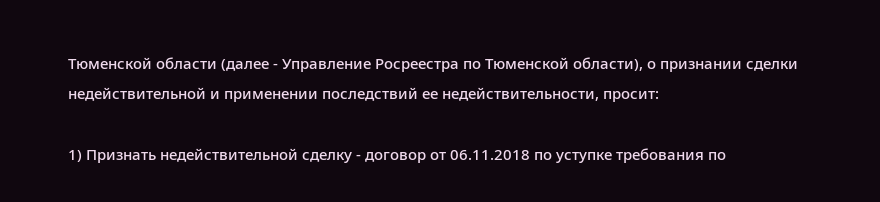Тюменской области (далее - Управление Росреестра по Тюменской области), о признании сделки недействительной и применении последствий ее недействительности, просит:

1) Признать недействительной сделку - договор от 06.11.2018 по уступке требования по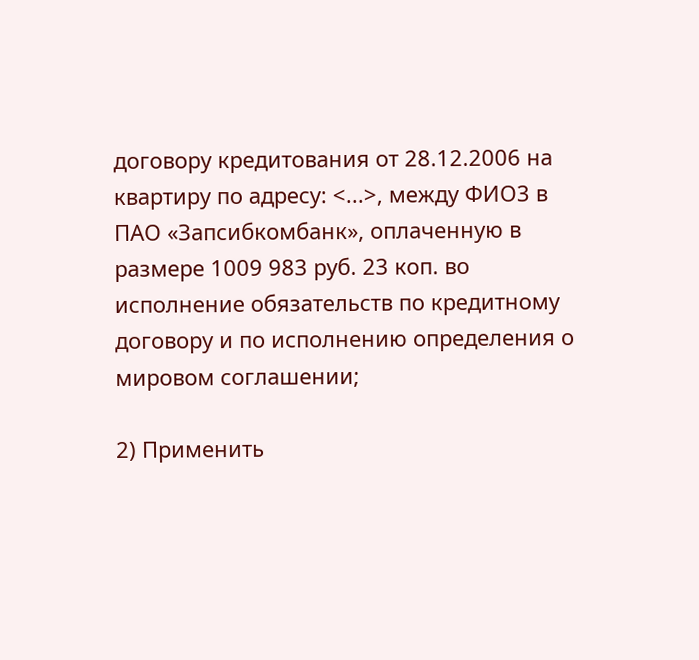договору кредитования от 28.12.2006 на квартиру по адресу: <...>, между ФИО3 в ПАО «Запсибкомбанк», оплаченную в размере 1009 983 руб. 23 коп. во исполнение обязательств по кредитному договору и по исполнению определения о мировом соглашении;

2) Применить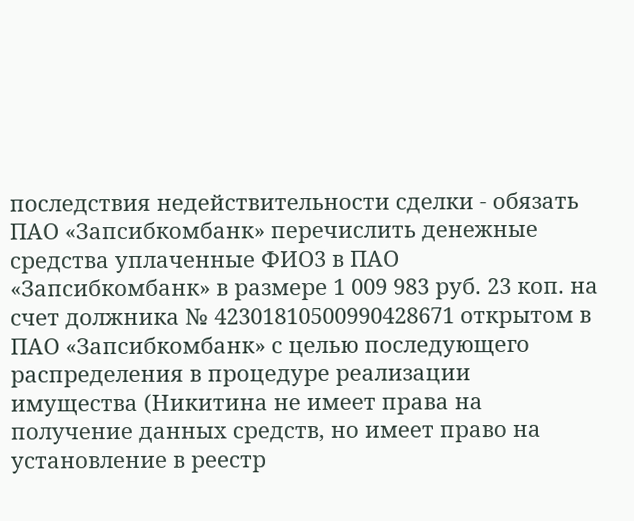последствия недействительности сделки - обязать ПАО «Запсибкомбанк» перечислить денежные средства уплаченные ФИО3 в ПАО «Запсибкомбанк» в размере 1 009 983 руб. 23 коп. на счет должника № 42301810500990428671 открытом в ПАО «Запсибкомбанк» с целью последующего распределения в процедуре реализации имущества (Никитина не имеет права на получение данных средств, но имеет право на установление в реестр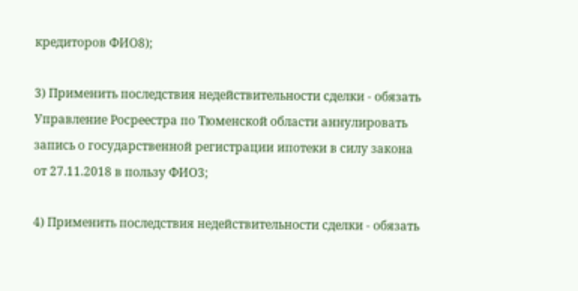кредиторов ФИО8);

3) Применить последствия недействительности сделки - обязать Управление Росреестра по Тюменской области аннулировать запись о государственной регистрации ипотеки в силу закона от 27.11.2018 в пользу ФИО3;

4) Применить последствия недействительности сделки - обязать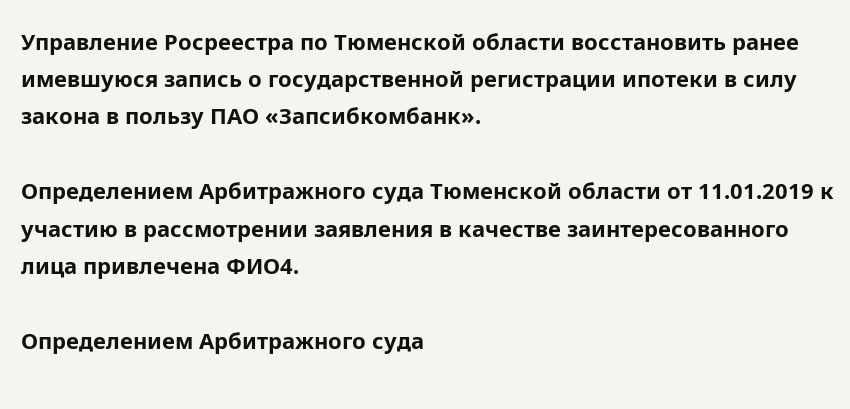Управление Росреестра по Тюменской области восстановить ранее имевшуюся запись о государственной регистрации ипотеки в силу закона в пользу ПАО «Запсибкомбанк».

Определением Арбитражного суда Тюменской области от 11.01.2019 к участию в рассмотрении заявления в качестве заинтересованного лица привлечена ФИО4.

Определением Арбитражного суда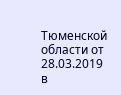Тюменской области от 28.03.2019 в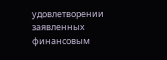удовлетворении заявленных финансовым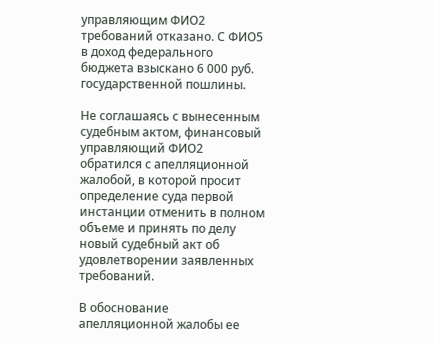управляющим ФИО2 требований отказано. С ФИО5 в доход федерального бюджета взыскано 6 000 руб. государственной пошлины.

Не соглашаясь с вынесенным судебным актом, финансовый управляющий ФИО2 обратился с апелляционной жалобой, в которой просит определение суда первой инстанции отменить в полном объеме и принять по делу новый судебный акт об удовлетворении заявленных требований.

В обоснование апелляционной жалобы ее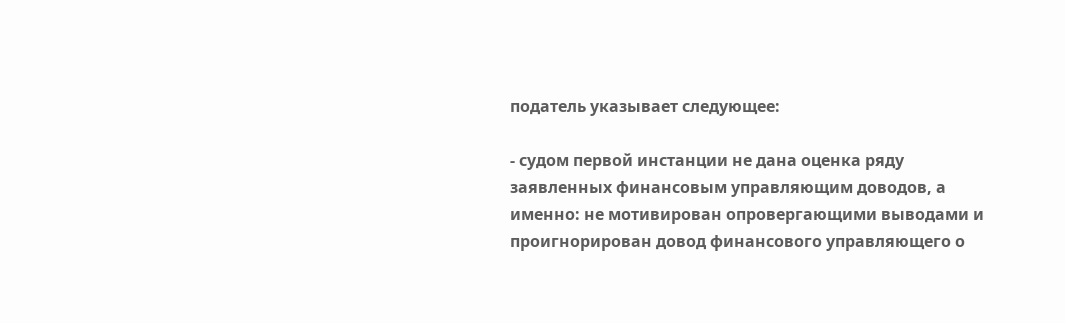податель указывает следующее:

- судом первой инстанции не дана оценка ряду заявленных финансовым управляющим доводов, а именно: не мотивирован опровергающими выводами и проигнорирован довод финансового управляющего о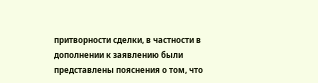притворности сделки, в частности в дополнении к заявлению были представлены пояснения о том, что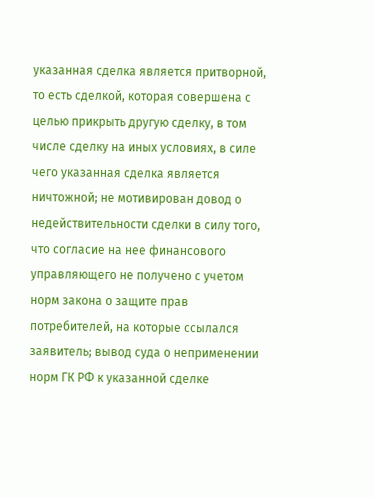указанная сделка является притворной, то есть сделкой, которая совершена с целью прикрыть другую сделку, в том числе сделку на иных условиях, в силе чего указанная сделка является ничтожной; не мотивирован довод о недействительности сделки в силу того, что согласие на нее финансового управляющего не получено с учетом норм закона о защите прав потребителей, на которые ссылался заявитель; вывод суда о неприменении норм ГК РФ к указанной сделке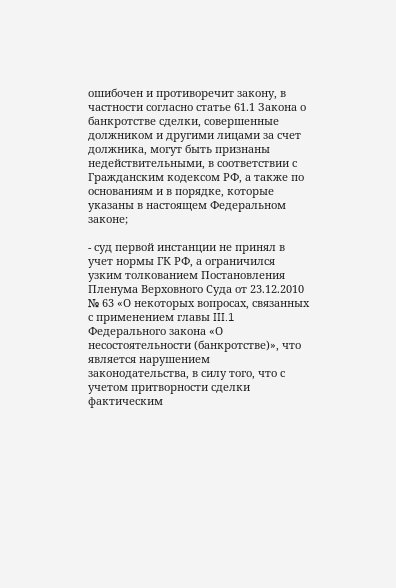ошибочен и противоречит закону, в частности согласно статье 61.1 Закона о банкротстве сделки, совершенные должником и другими лицами за счет должника, могут быть признаны недействительными, в соответствии с Гражданским кодексом РФ, а также по основаниям и в порядке, которые указаны в настоящем Федеральном законе;

- суд первой инстанции не принял в учет нормы ГК РФ, а ограничился узким толкованием Постановления Пленума Верховного Суда от 23.12.2010 № 63 «О некоторых вопросах, связанных с применением главы III.1 Федерального закона «О несостоятельности (банкротстве)», что является нарушением законодательства, в силу того, что с учетом притворности сделки фактическим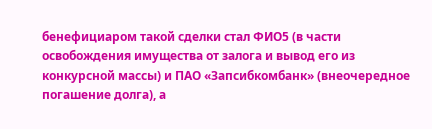бенефициаром такой сделки стал ФИО5 (в части освобождения имущества от залога и вывод его из конкурсной массы) и ПАО «Запсибкомбанк» (внеочередное погашение долга), а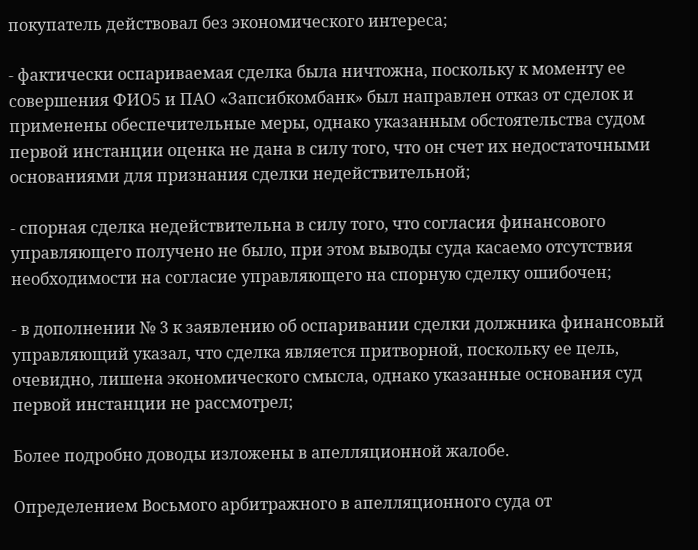покупатель действовал без экономического интереса;

- фактически оспариваемая сделка была ничтожна, поскольку к моменту ее совершения ФИО5 и ПАО «Запсибкомбанк» был направлен отказ от сделок и применены обеспечительные меры, однако указанным обстоятельства судом первой инстанции оценка не дана в силу того, что он счет их недостаточными основаниями для признания сделки недействительной;

- спорная сделка недействительна в силу того, что согласия финансового управляющего получено не было, при этом выводы суда касаемо отсутствия необходимости на согласие управляющего на спорную сделку ошибочен;

- в дополнении № 3 к заявлению об оспаривании сделки должника финансовый управляющий указал, что сделка является притворной, поскольку ее цель, очевидно, лишена экономического смысла, однако указанные основания суд первой инстанции не рассмотрел;

Более подробно доводы изложены в апелляционной жалобе.

Определением Восьмого арбитражного в апелляционного суда от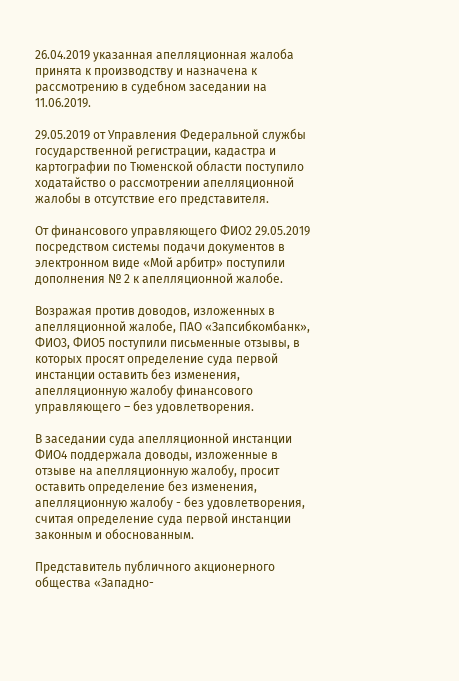26.04.2019 указанная апелляционная жалоба принята к производству и назначена к рассмотрению в судебном заседании на 11.06.2019.

29.05.2019 от Управления Федеральной службы государственной регистрации, кадастра и картографии по Тюменской области поступило ходатайство о рассмотрении апелляционной жалобы в отсутствие его представителя.

От финансового управляющего ФИО2 29.05.2019 посредством системы подачи документов в электронном виде «Мой арбитр» поступили дополнения № 2 к апелляционной жалобе.

Возражая против доводов, изложенных в апелляционной жалобе, ПАО «Запсибкомбанк», ФИО3, ФИО5 поступили письменные отзывы, в которых просят определение суда первой инстанции оставить без изменения, апелляционную жалобу финансового управляющего – без удовлетворения.

В заседании суда апелляционной инстанции ФИО4 поддержала доводы, изложенные в отзыве на апелляционную жалобу, просит оставить определение без изменения, апелляционную жалобу - без удовлетворения, считая определение суда первой инстанции законным и обоснованным.

Представитель публичного акционерного общества «Западно-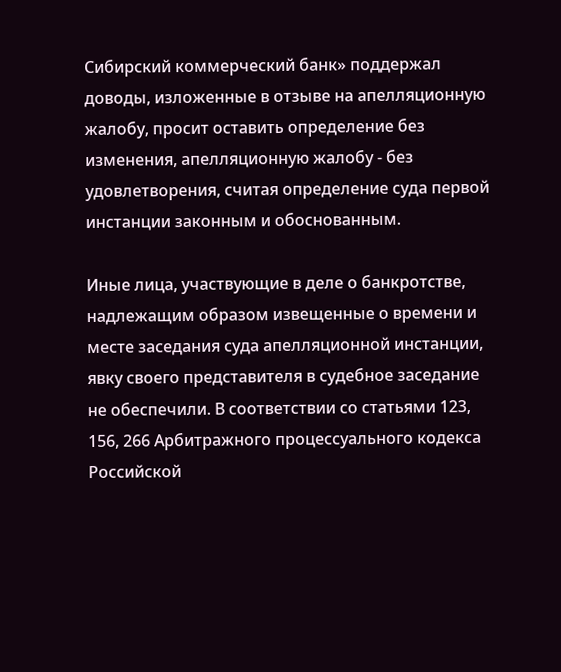Сибирский коммерческий банк» поддержал доводы, изложенные в отзыве на апелляционную жалобу, просит оставить определение без изменения, апелляционную жалобу - без удовлетворения, считая определение суда первой инстанции законным и обоснованным.

Иные лица, участвующие в деле о банкротстве, надлежащим образом извещенные о времени и месте заседания суда апелляционной инстанции, явку своего представителя в судебное заседание не обеспечили. В соответствии со статьями 123, 156, 266 Арбитражного процессуального кодекса Российской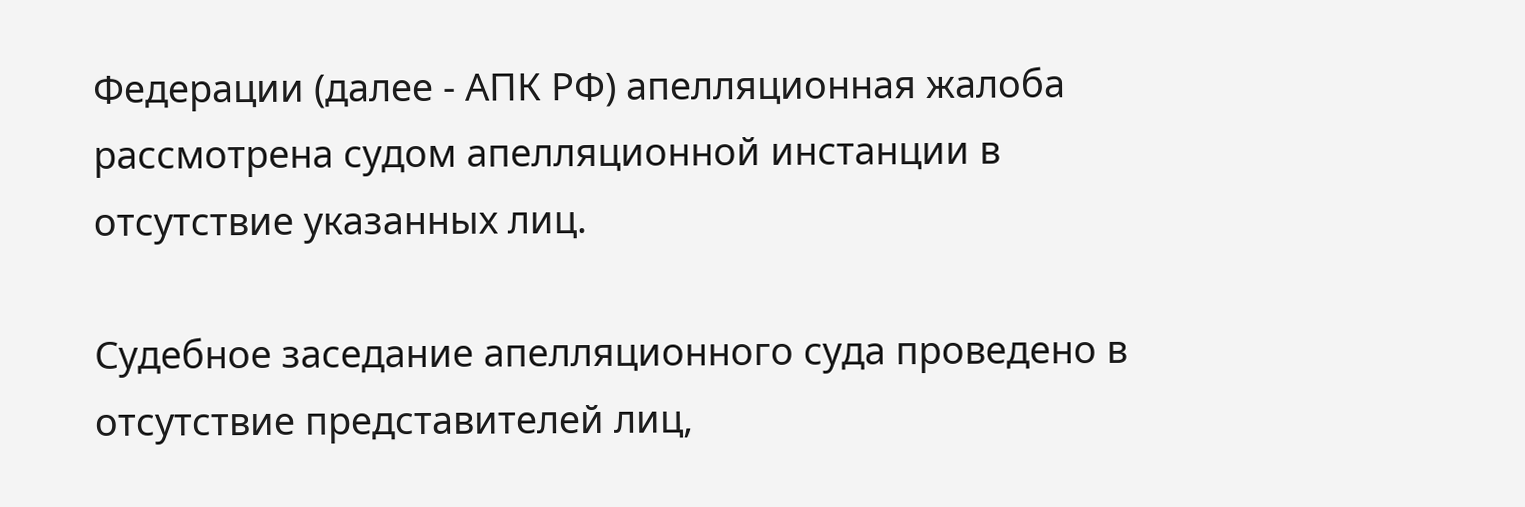Федерации (далее - АПК РФ) апелляционная жалоба рассмотрена судом апелляционной инстанции в отсутствие указанных лиц.

Судебное заседание апелляционного суда проведено в отсутствие представителей лиц,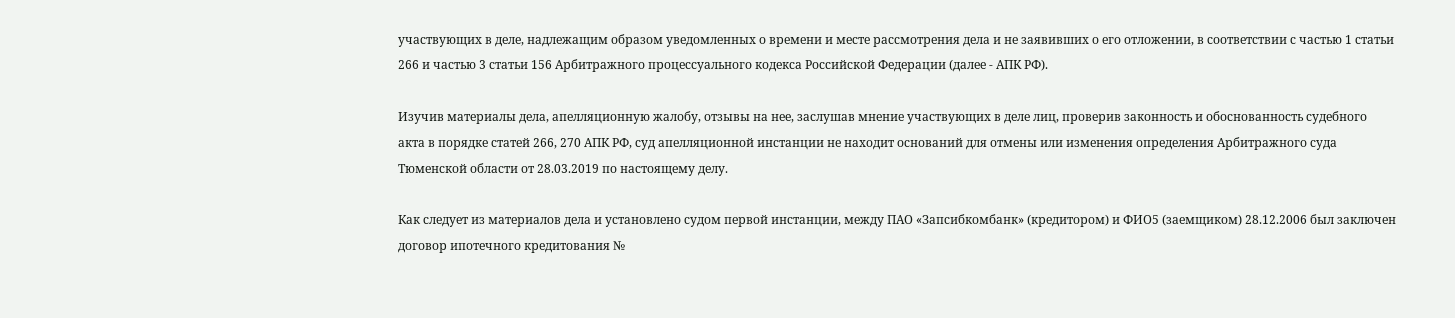участвующих в деле, надлежащим образом уведомленных о времени и месте рассмотрения дела и не заявивших о его отложении, в соответствии с частью 1 статьи 266 и частью 3 статьи 156 Арбитражного процессуального кодекса Российской Федерации (далее - АПК РФ).

Изучив материалы дела, апелляционную жалобу, отзывы на нее, заслушав мнение участвующих в деле лиц, проверив законность и обоснованность судебного акта в порядке статей 266, 270 АПК РФ, суд апелляционной инстанции не находит оснований для отмены или изменения определения Арбитражного суда Тюменской области от 28.03.2019 по настоящему делу.

Как следует из материалов дела и установлено судом первой инстанции, между ПАО «Запсибкомбанк» (кредитором) и ФИО5 (заемщиком) 28.12.2006 был заключен договор ипотечного кредитования №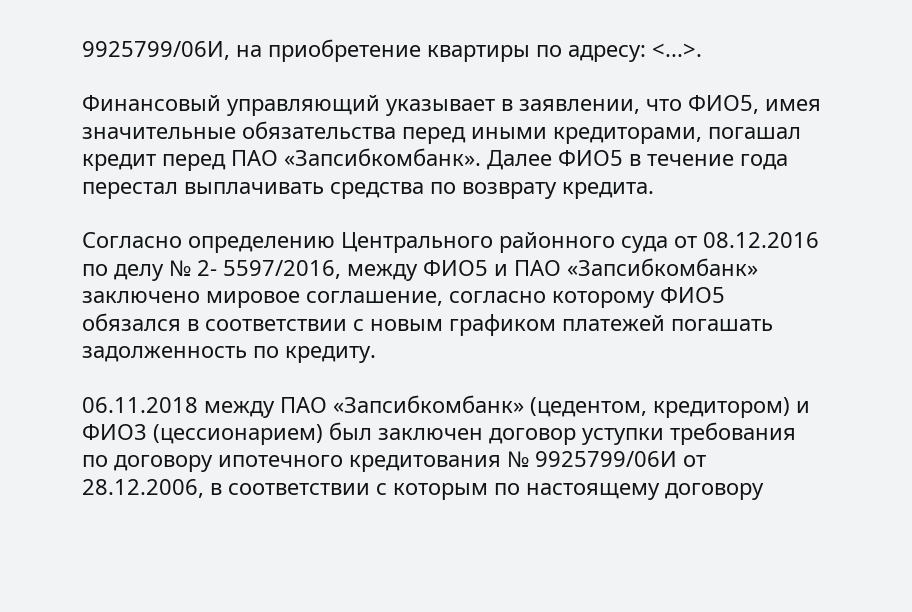9925799/06И, на приобретение квартиры по адресу: <...>.

Финансовый управляющий указывает в заявлении, что ФИО5, имея значительные обязательства перед иными кредиторами, погашал кредит перед ПАО «Запсибкомбанк». Далее ФИО5 в течение года перестал выплачивать средства по возврату кредита.

Согласно определению Центрального районного суда от 08.12.2016 по делу № 2- 5597/2016, между ФИО5 и ПАО «Запсибкомбанк» заключено мировое соглашение, согласно которому ФИО5 обязался в соответствии с новым графиком платежей погашать задолженность по кредиту.

06.11.2018 между ПАО «Запсибкомбанк» (цедентом, кредитором) и ФИО3 (цессионарием) был заключен договор уступки требования по договору ипотечного кредитования № 9925799/06И от 28.12.2006, в соответствии с которым по настоящему договору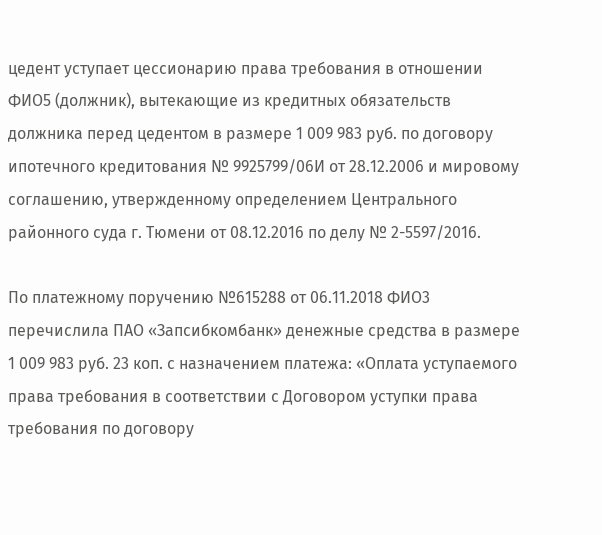цедент уступает цессионарию права требования в отношении ФИО5 (должник), вытекающие из кредитных обязательств должника перед цедентом в размере 1 009 983 руб. по договору ипотечного кредитования № 9925799/06И от 28.12.2006 и мировому соглашению, утвержденному определением Центрального районного суда г. Тюмени от 08.12.2016 по делу № 2-5597/2016.

По платежному поручению №615288 от 06.11.2018 ФИО3 перечислила ПАО «Запсибкомбанк» денежные средства в размере 1 009 983 руб. 23 коп. с назначением платежа: «Оплата уступаемого права требования в соответствии с Договором уступки права требования по договору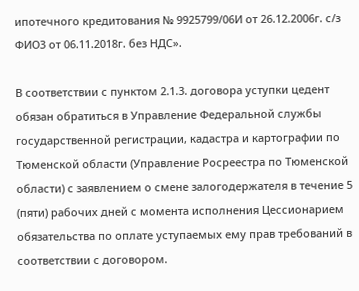ипотечного кредитования № 9925799/06И от 26.12.2006г. с/з ФИО3 от 06.11.2018г. без НДС».

В соответствии с пунктом 2.1.3. договора уступки цедент обязан обратиться в Управление Федеральной службы государственной регистрации, кадастра и картографии по Тюменской области (Управление Росреестра по Тюменской области) с заявлением о смене залогодержателя в течение 5 (пяти) рабочих дней с момента исполнения Цессионарием обязательства по оплате уступаемых ему прав требований в соответствии с договором.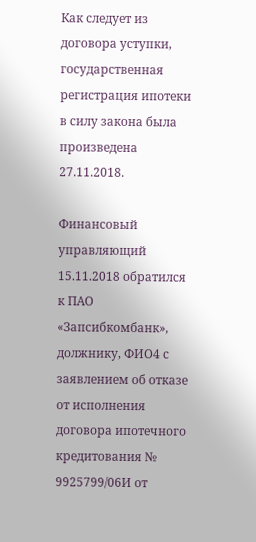Как следует из договора уступки, государственная регистрация ипотеки в силу закона была произведена 27.11.2018.

Финансовый управляющий 15.11.2018 обратился к ПАО «Запсибкомбанк», должнику, ФИО4 с заявлением об отказе от исполнения договора ипотечного кредитования № 9925799/06И от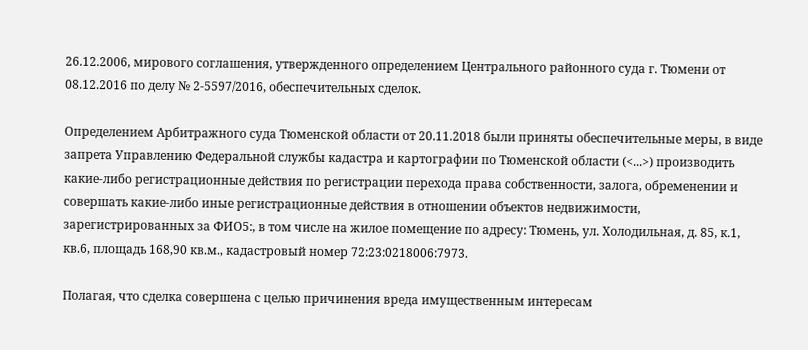26.12.2006, мирового соглашения, утвержденного определением Центрального районного суда г. Тюмени от 08.12.2016 по делу № 2-5597/2016, обеспечительных сделок.

Определением Арбитражного суда Тюменской области от 20.11.2018 были приняты обеспечительные меры, в виде запрета Управлению Федеральной службы кадастра и картографии по Тюменской области (<...>) производить какие-либо регистрационные действия по регистрации перехода права собственности, залога, обременении и совершать какие-либо иные регистрационные действия в отношении объектов недвижимости, зарегистрированных за ФИО5:, в том числе на жилое помещение по адресу: Тюмень, ул. Холодильная, д. 85, к.1, кв.6, площадь 168,90 кв.м., кадастровый номер 72:23:0218006:7973.

Полагая, что сделка совершена с целью причинения вреда имущественным интересам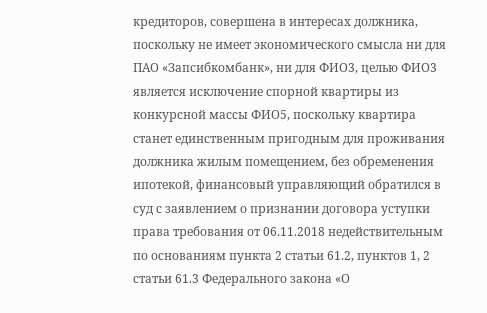кредиторов, совершена в интересах должника, поскольку не имеет экономического смысла ни для ПАО «Запсибкомбанк», ни для ФИО3, целью ФИО3 является исключение спорной квартиры из конкурсной массы ФИО5, поскольку квартира станет единственным пригодным для проживания должника жилым помещением, без обременения ипотекой, финансовый управляющий обратился в суд с заявлением о признании договора уступки права требования от 06.11.2018 недействительным по основаниям пункта 2 статьи 61.2, пунктов 1, 2 статьи 61.3 Федерального закона «О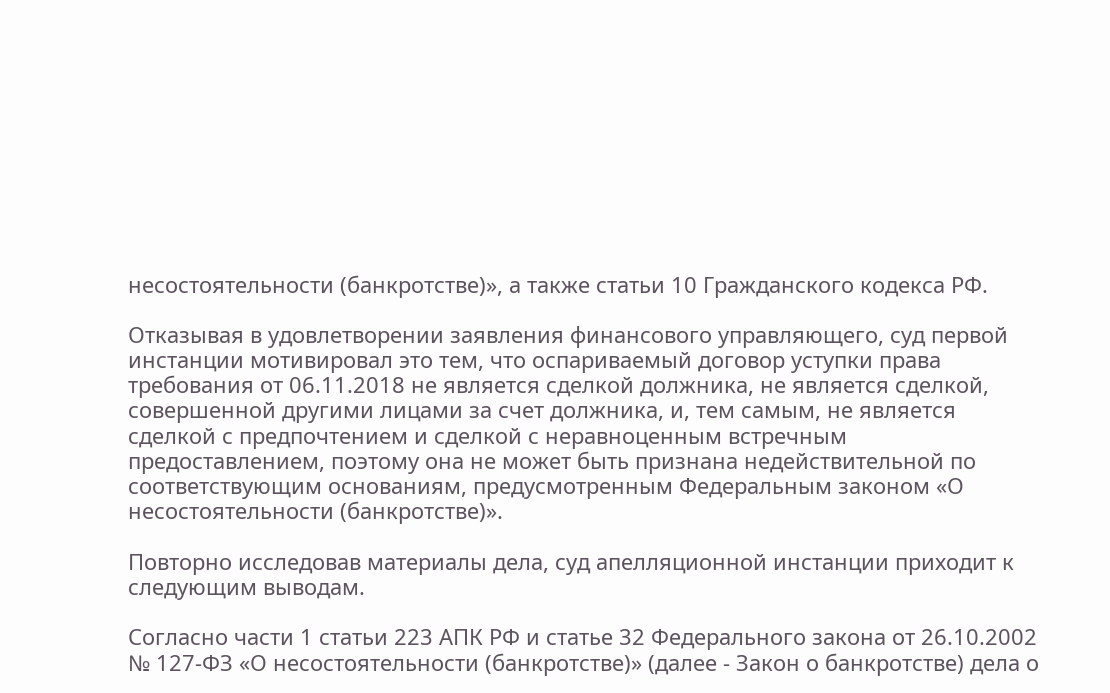несостоятельности (банкротстве)», а также статьи 10 Гражданского кодекса РФ.

Отказывая в удовлетворении заявления финансового управляющего, суд первой инстанции мотивировал это тем, что оспариваемый договор уступки права требования от 06.11.2018 не является сделкой должника, не является сделкой, совершенной другими лицами за счет должника, и, тем самым, не является сделкой с предпочтением и сделкой с неравноценным встречным предоставлением, поэтому она не может быть признана недействительной по соответствующим основаниям, предусмотренным Федеральным законом «О несостоятельности (банкротстве)».

Повторно исследовав материалы дела, суд апелляционной инстанции приходит к следующим выводам.

Согласно части 1 статьи 223 АПК РФ и статье 32 Федерального закона от 26.10.2002 № 127-ФЗ «О несостоятельности (банкротстве)» (далее - Закон о банкротстве) дела о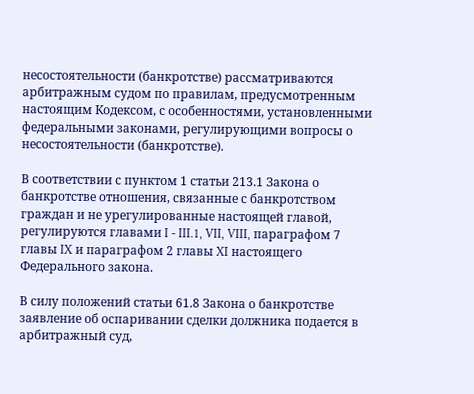несостоятельности (банкротстве) рассматриваются арбитражным судом по правилам, предусмотренным настоящим Кодексом, с особенностями, установленными федеральными законами, регулирующими вопросы о несостоятельности (банкротстве).

В соответствии с пунктом 1 статьи 213.1 Закона о банкротстве отношения, связанные с банкротством граждан и не урегулированные настоящей главой, регулируются главами I - III.1, VII, VIII, параграфом 7 главы IX и параграфом 2 главы XI настоящего Федерального закона.

В силу положений статьи 61.8 Закона о банкротстве заявление об оспаривании сделки должника подается в арбитражный суд,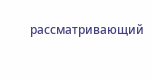рассматривающий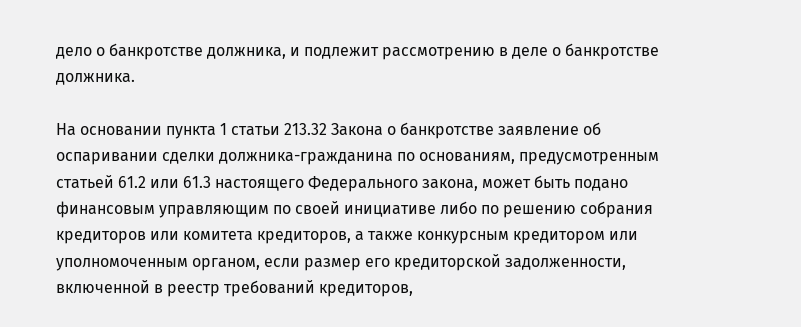дело о банкротстве должника, и подлежит рассмотрению в деле о банкротстве должника.

На основании пункта 1 статьи 213.32 Закона о банкротстве заявление об оспаривании сделки должника-гражданина по основаниям, предусмотренным статьей 61.2 или 61.3 настоящего Федерального закона, может быть подано финансовым управляющим по своей инициативе либо по решению собрания кредиторов или комитета кредиторов, а также конкурсным кредитором или уполномоченным органом, если размер его кредиторской задолженности, включенной в реестр требований кредиторов,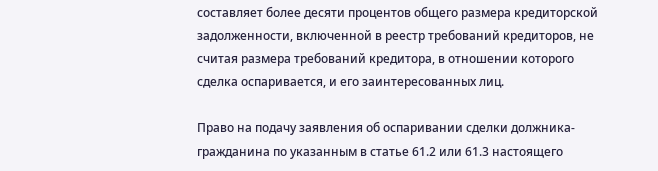составляет более десяти процентов общего размера кредиторской задолженности, включенной в реестр требований кредиторов, не считая размера требований кредитора, в отношении которого сделка оспаривается, и его заинтересованных лиц.

Право на подачу заявления об оспаривании сделки должника-гражданина по указанным в статье 61.2 или 61.3 настоящего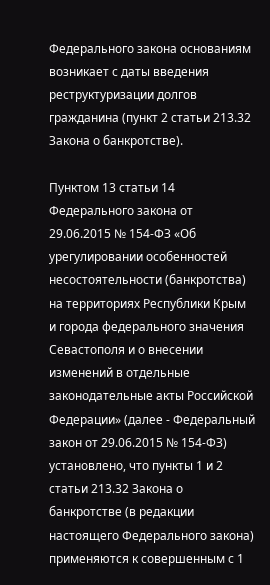Федерального закона основаниям возникает с даты введения реструктуризации долгов гражданина (пункт 2 статьи 213.32 Закона о банкротстве).

Пунктом 13 статьи 14 Федерального закона от 29.06.2015 № 154-ФЗ «Об урегулировании особенностей несостоятельности (банкротства) на территориях Республики Крым и города федерального значения Севастополя и о внесении изменений в отдельные законодательные акты Российской Федерации» (далее - Федеральный закон от 29.06.2015 № 154-ФЗ) установлено, что пункты 1 и 2 статьи 213.32 Закона о банкротстве (в редакции настоящего Федерального закона) применяются к совершенным с 1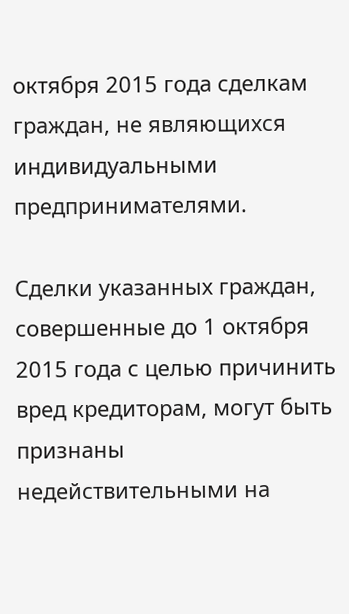октября 2015 года сделкам граждан, не являющихся индивидуальными предпринимателями.

Сделки указанных граждан, совершенные до 1 октября 2015 года с целью причинить вред кредиторам, могут быть признаны недействительными на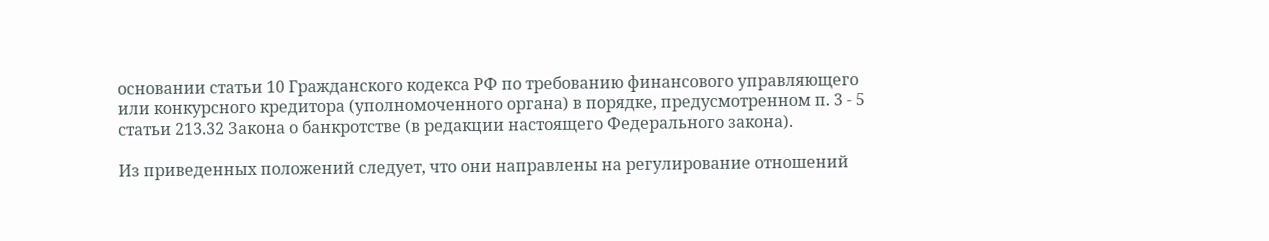основании статьи 10 Гражданского кодекса РФ по требованию финансового управляющего или конкурсного кредитора (уполномоченного органа) в порядке, предусмотренном п. 3 - 5 статьи 213.32 Закона о банкротстве (в редакции настоящего Федерального закона).

Из приведенных положений следует, что они направлены на регулирование отношений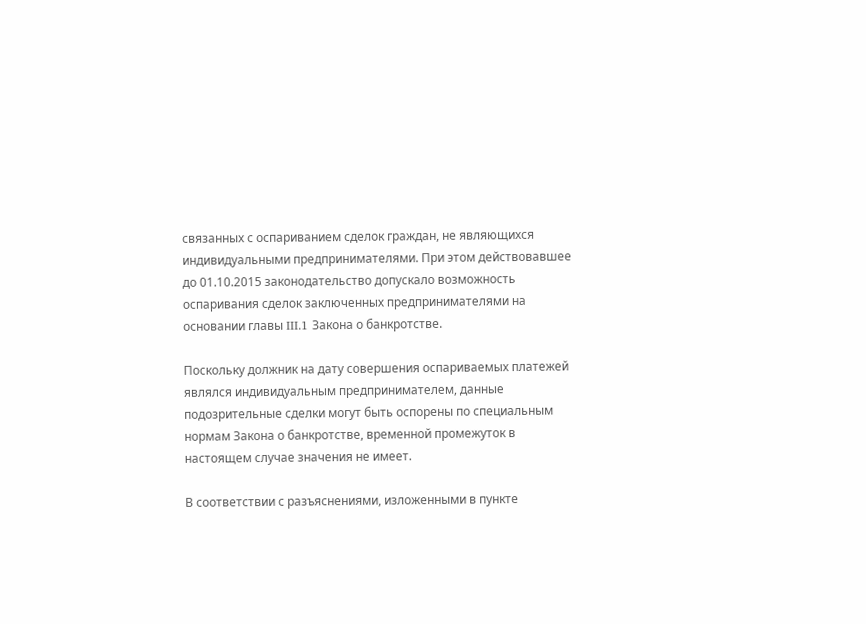связанных с оспариванием сделок граждан, не являющихся индивидуальными предпринимателями. При этом действовавшее до 01.10.2015 законодательство допускало возможность оспаривания сделок заключенных предпринимателями на основании главы III.1 Закона о банкротстве.

Поскольку должник на дату совершения оспариваемых платежей являлся индивидуальным предпринимателем, данные подозрительные сделки могут быть оспорены по специальным нормам Закона о банкротстве, временной промежуток в настоящем случае значения не имеет.

В соответствии с разъяснениями, изложенными в пункте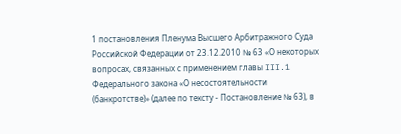1 постановления Пленума Высшего Арбитражного Суда Российской Федерации от 23.12.2010 № 63 «О некоторых вопросах, связанных с применением главы III.1 Федерального закона «О несостоятельности (банкротстве)» (далее по тексту - Постановление № 63), в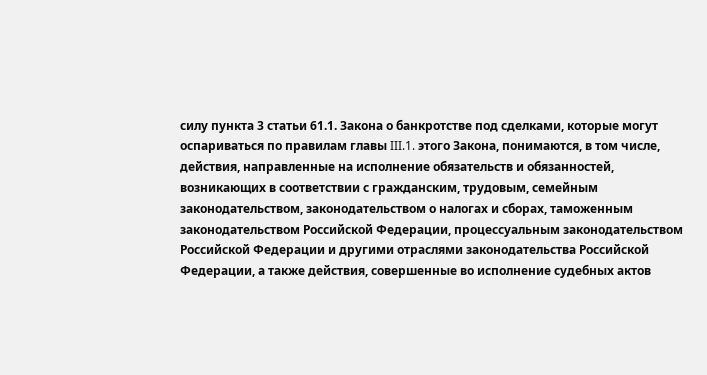силу пункта 3 статьи 61.1. Закона о банкротстве под сделками, которые могут оспариваться по правилам главы III.1. этого Закона, понимаются, в том числе, действия, направленные на исполнение обязательств и обязанностей, возникающих в соответствии с гражданским, трудовым, семейным законодательством, законодательством о налогах и сборах, таможенным законодательством Российской Федерации, процессуальным законодательством Российской Федерации и другими отраслями законодательства Российской Федерации, а также действия, совершенные во исполнение судебных актов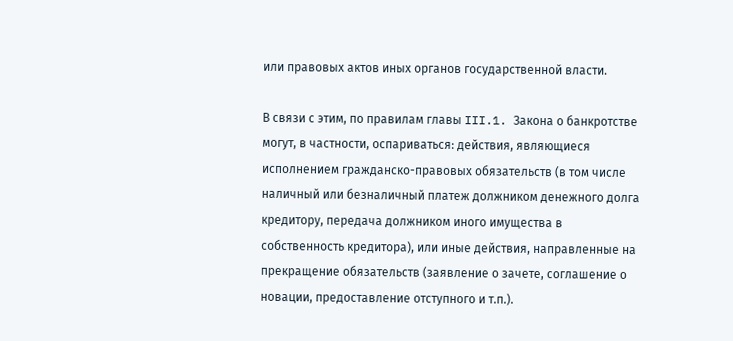или правовых актов иных органов государственной власти.

В связи с этим, по правилам главы III.1. Закона о банкротстве могут, в частности, оспариваться: действия, являющиеся исполнением гражданско-правовых обязательств (в том числе наличный или безналичный платеж должником денежного долга кредитору, передача должником иного имущества в собственность кредитора), или иные действия, направленные на прекращение обязательств (заявление о зачете, соглашение о новации, предоставление отступного и т.п.).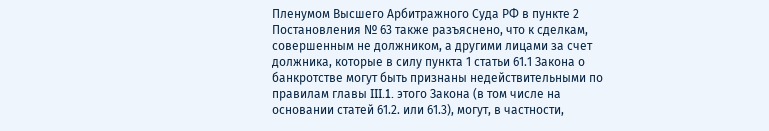Пленумом Высшего Арбитражного Суда РФ в пункте 2 Постановления № 63 также разъяснено, что к сделкам, совершенным не должником, а другими лицами за счет должника, которые в силу пункта 1 статьи 61.1 Закона о банкротстве могут быть признаны недействительными по правилам главы III.1. этого Закона (в том числе на основании статей 61.2. или 61.3), могут, в частности,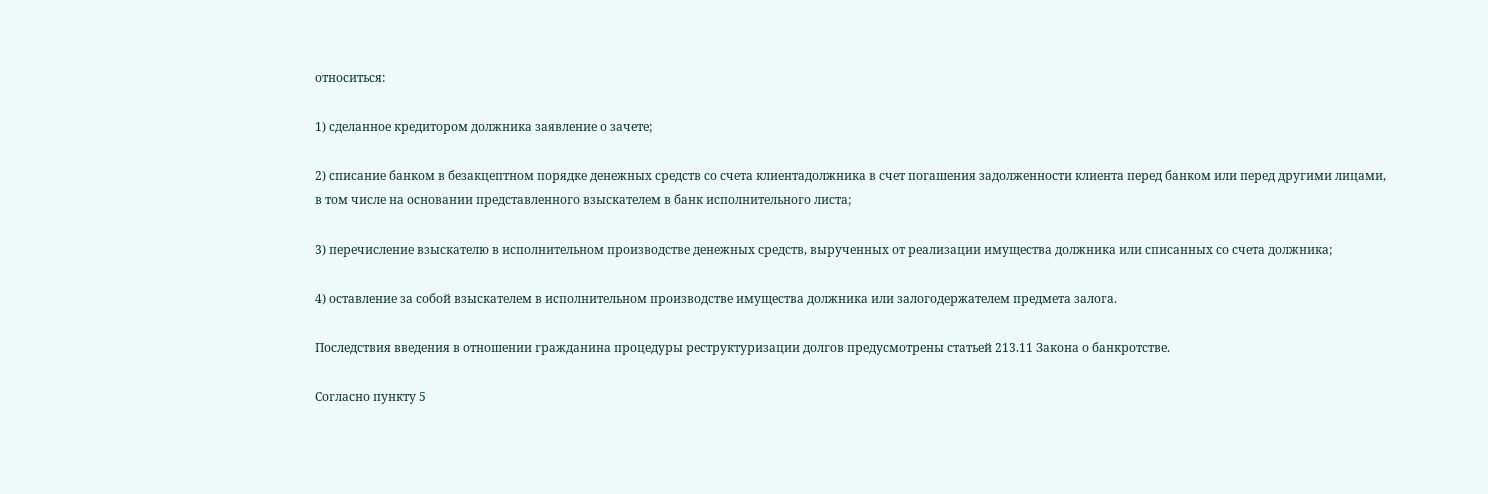относиться:

1) сделанное кредитором должника заявление о зачете;

2) списание банком в безакцептном порядке денежных средств со счета клиентадолжника в счет погашения задолженности клиента перед банком или перед другими лицами, в том числе на основании представленного взыскателем в банк исполнительного листа;

3) перечисление взыскателю в исполнительном производстве денежных средств, вырученных от реализации имущества должника или списанных со счета должника;

4) оставление за собой взыскателем в исполнительном производстве имущества должника или залогодержателем предмета залога.

Последствия введения в отношении гражданина процедуры реструктуризации долгов предусмотрены статьей 213.11 Закона о банкротстве.

Согласно пункту 5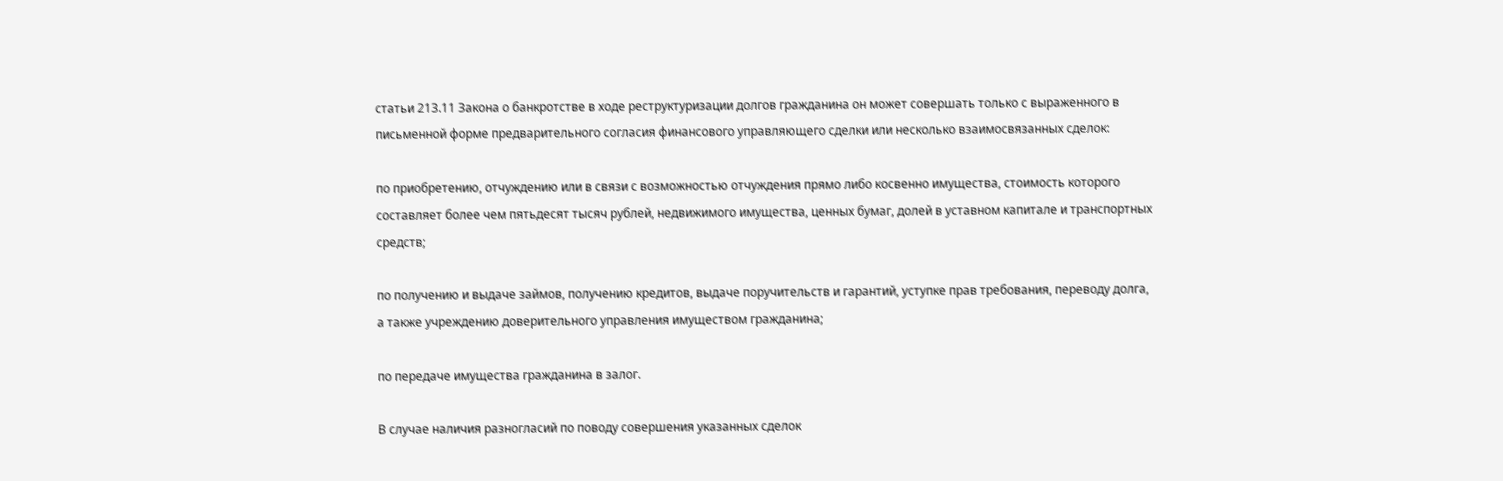статьи 213.11 Закона о банкротстве в ходе реструктуризации долгов гражданина он может совершать только с выраженного в письменной форме предварительного согласия финансового управляющего сделки или несколько взаимосвязанных сделок:

по приобретению, отчуждению или в связи с возможностью отчуждения прямо либо косвенно имущества, стоимость которого составляет более чем пятьдесят тысяч рублей, недвижимого имущества, ценных бумаг, долей в уставном капитале и транспортных средств;

по получению и выдаче займов, получению кредитов, выдаче поручительств и гарантий, уступке прав требования, переводу долга, а также учреждению доверительного управления имуществом гражданина;

по передаче имущества гражданина в залог.

В случае наличия разногласий по поводу совершения указанных сделок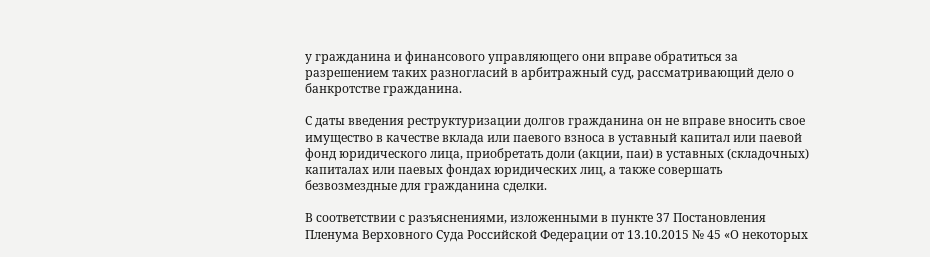у гражданина и финансового управляющего они вправе обратиться за разрешением таких разногласий в арбитражный суд, рассматривающий дело о банкротстве гражданина.

С даты введения реструктуризации долгов гражданина он не вправе вносить свое имущество в качестве вклада или паевого взноса в уставный капитал или паевой фонд юридического лица, приобретать доли (акции, паи) в уставных (складочных) капиталах или паевых фондах юридических лиц, а также совершать безвозмездные для гражданина сделки.

В соответствии с разъяснениями, изложенными в пункте 37 Постановления Пленума Верховного Суда Российской Федерации от 13.10.2015 № 45 «О некоторых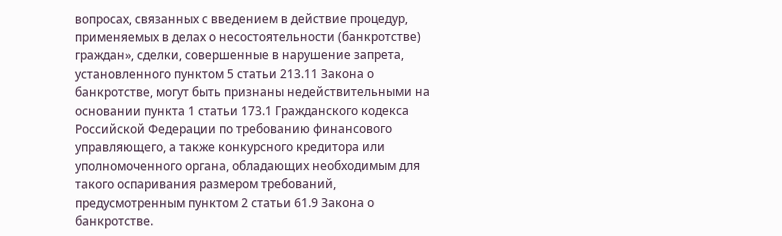вопросах, связанных с введением в действие процедур, применяемых в делах о несостоятельности (банкротстве) граждан», сделки, совершенные в нарушение запрета, установленного пунктом 5 статьи 213.11 Закона о банкротстве, могут быть признаны недействительными на основании пункта 1 статьи 173.1 Гражданского кодекса Российской Федерации по требованию финансового управляющего, а также конкурсного кредитора или уполномоченного органа, обладающих необходимым для такого оспаривания размером требований, предусмотренным пунктом 2 статьи 61.9 Закона о банкротстве.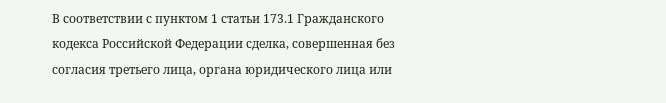В соответствии с пунктом 1 статьи 173.1 Гражданского кодекса Российской Федерации сделка, совершенная без согласия третьего лица, органа юридического лица или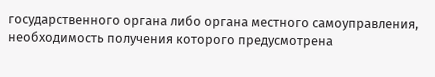государственного органа либо органа местного самоуправления, необходимость получения которого предусмотрена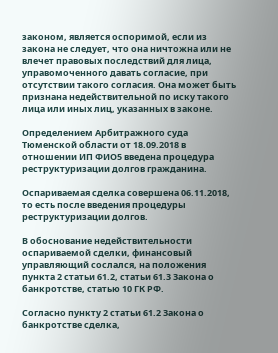законом, является оспоримой, если из закона не следует, что она ничтожна или не влечет правовых последствий для лица, управомоченного давать согласие, при отсутствии такого согласия. Она может быть признана недействительной по иску такого лица или иных лиц, указанных в законе.

Определением Арбитражного суда Тюменской области от 18.09.2018 в отношении ИП ФИО5 введена процедура реструктуризации долгов гражданина.

Оспариваемая сделка совершена 06.11.2018, то есть после введения процедуры реструктуризации долгов.

В обоснование недействительности оспариваемой сделки, финансовый управляющий сослался, на положения пункта 2 статьи 61.2, статьи 61.3 Закона о банкротстве, статью 10 ГК РФ.

Согласно пункту 2 статьи 61.2 Закона о банкротстве сделка,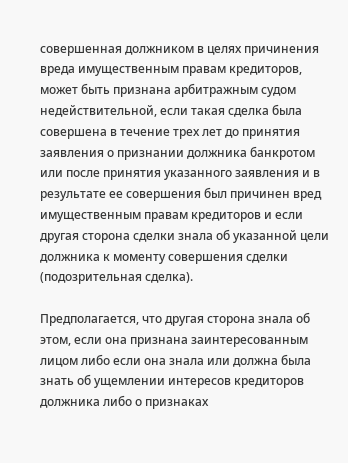совершенная должником в целях причинения вреда имущественным правам кредиторов, может быть признана арбитражным судом недействительной, если такая сделка была совершена в течение трех лет до принятия заявления о признании должника банкротом или после принятия указанного заявления и в результате ее совершения был причинен вред имущественным правам кредиторов и если другая сторона сделки знала об указанной цели должника к моменту совершения сделки (подозрительная сделка).

Предполагается, что другая сторона знала об этом, если она признана заинтересованным лицом либо если она знала или должна была знать об ущемлении интересов кредиторов должника либо о признаках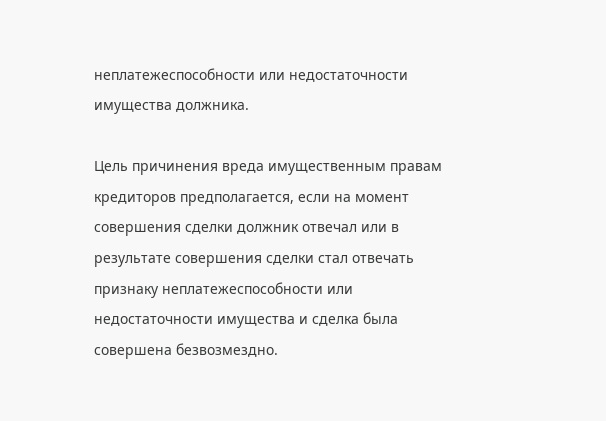неплатежеспособности или недостаточности имущества должника.

Цель причинения вреда имущественным правам кредиторов предполагается, если на момент совершения сделки должник отвечал или в результате совершения сделки стал отвечать признаку неплатежеспособности или недостаточности имущества и сделка была совершена безвозмездно.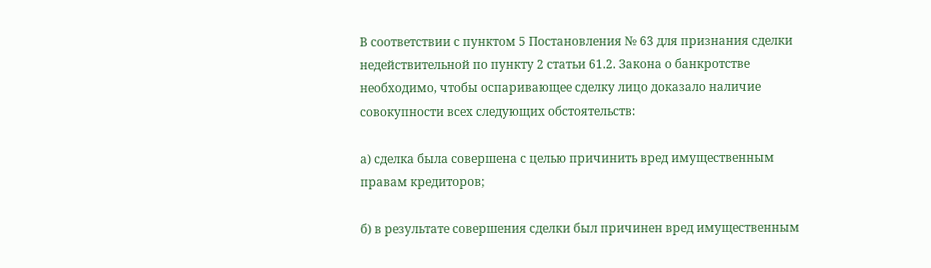В соответствии с пунктом 5 Постановления № 63 для признания сделки недействительной по пункту 2 статьи 61.2. Закона о банкротстве необходимо, чтобы оспаривающее сделку лицо доказало наличие совокупности всех следующих обстоятельств:

а) сделка была совершена с целью причинить вред имущественным правам кредиторов;

б) в результате совершения сделки был причинен вред имущественным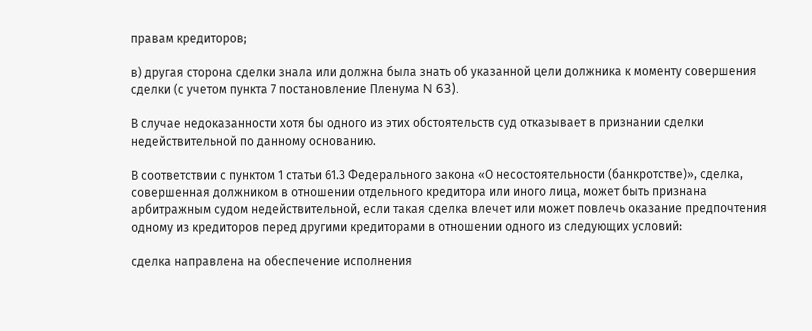правам кредиторов;

в) другая сторона сделки знала или должна была знать об указанной цели должника к моменту совершения сделки (с учетом пункта 7 постановление Пленума N 63).

В случае недоказанности хотя бы одного из этих обстоятельств суд отказывает в признании сделки недействительной по данному основанию.

В соответствии с пунктом 1 статьи 61.3 Федерального закона «О несостоятельности (банкротстве)», сделка, совершенная должником в отношении отдельного кредитора или иного лица, может быть признана арбитражным судом недействительной, если такая сделка влечет или может повлечь оказание предпочтения одному из кредиторов перед другими кредиторами в отношении одного из следующих условий:

сделка направлена на обеспечение исполнения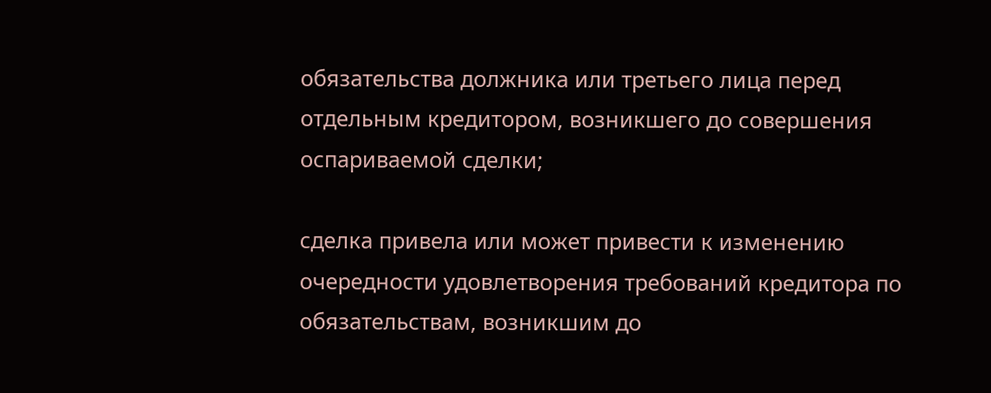обязательства должника или третьего лица перед отдельным кредитором, возникшего до совершения оспариваемой сделки;

сделка привела или может привести к изменению очередности удовлетворения требований кредитора по обязательствам, возникшим до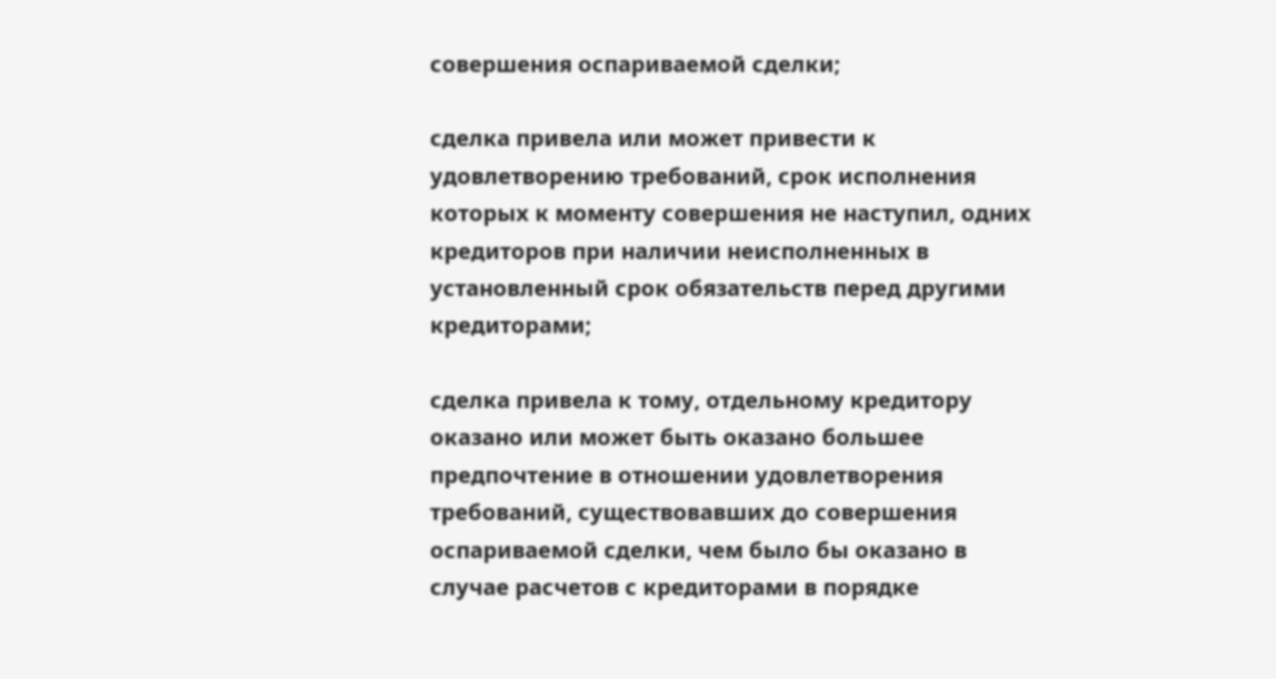совершения оспариваемой сделки;

сделка привела или может привести к удовлетворению требований, срок исполнения которых к моменту совершения не наступил, одних кредиторов при наличии неисполненных в установленный срок обязательств перед другими кредиторами;

сделка привела к тому, отдельному кредитору оказано или может быть оказано большее предпочтение в отношении удовлетворения требований, существовавших до совершения оспариваемой сделки, чем было бы оказано в случае расчетов с кредиторами в порядке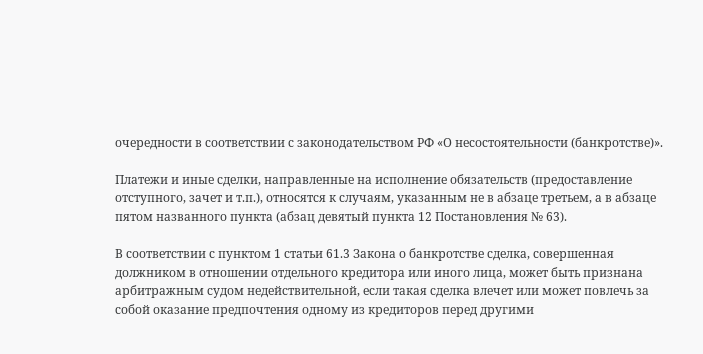очередности в соответствии с законодательством РФ «О несостоятельности (банкротстве)».

Платежи и иные сделки, направленные на исполнение обязательств (предоставление отступного, зачет и т.п.), относятся к случаям, указанным не в абзаце третьем, а в абзаце пятом названного пункта (абзац девятый пункта 12 Постановления № 63).

В соответствии с пунктом 1 статьи 61.3 Закона о банкротстве сделка, совершенная должником в отношении отдельного кредитора или иного лица, может быть признана арбитражным судом недействительной, если такая сделка влечет или может повлечь за собой оказание предпочтения одному из кредиторов перед другими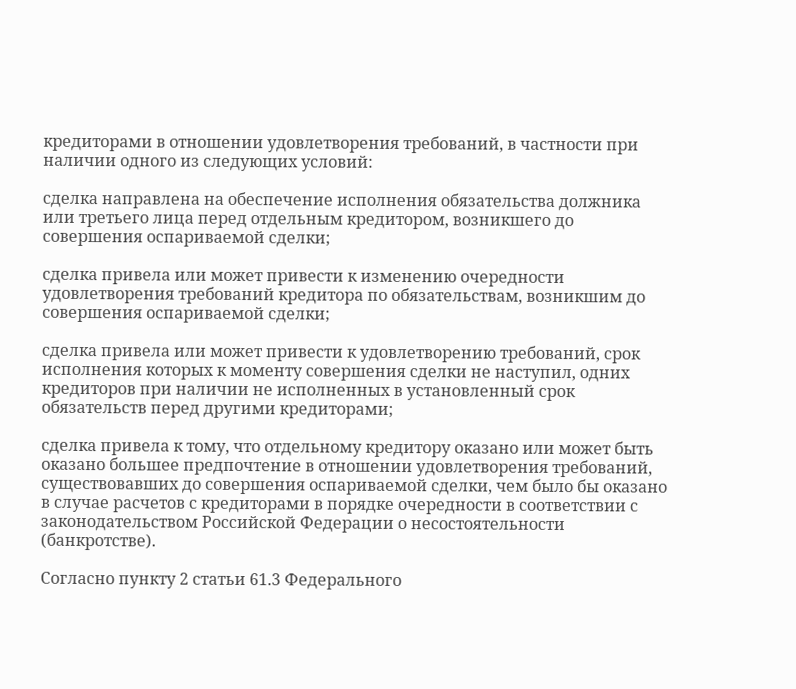кредиторами в отношении удовлетворения требований, в частности при наличии одного из следующих условий:

сделка направлена на обеспечение исполнения обязательства должника или третьего лица перед отдельным кредитором, возникшего до совершения оспариваемой сделки;

сделка привела или может привести к изменению очередности удовлетворения требований кредитора по обязательствам, возникшим до совершения оспариваемой сделки;

сделка привела или может привести к удовлетворению требований, срок исполнения которых к моменту совершения сделки не наступил, одних кредиторов при наличии не исполненных в установленный срок обязательств перед другими кредиторами;

сделка привела к тому, что отдельному кредитору оказано или может быть оказано большее предпочтение в отношении удовлетворения требований, существовавших до совершения оспариваемой сделки, чем было бы оказано в случае расчетов с кредиторами в порядке очередности в соответствии с законодательством Российской Федерации о несостоятельности (банкротстве).

Согласно пункту 2 статьи 61.3 Федерального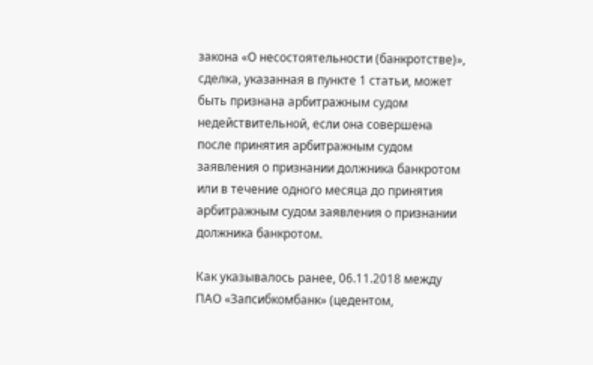закона «О несостоятельности (банкротстве)», сделка, указанная в пункте 1 статьи, может быть признана арбитражным судом недействительной, если она совершена после принятия арбитражным судом заявления о признании должника банкротом или в течение одного месяца до принятия арбитражным судом заявления о признании должника банкротом.

Как указывалось ранее, 06.11.2018 между ПАО «Запсибкомбанк» (цедентом,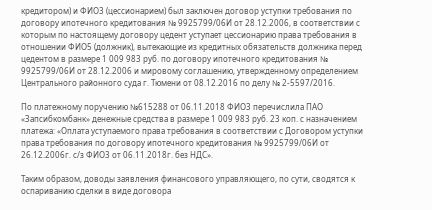кредитором) и ФИО3 (цессионарием) был заключен договор уступки требования по договору ипотечного кредитования № 9925799/06И от 28.12.2006, в соответствии с которым по настоящему договору цедент уступает цессионарию права требования в отношении ФИО5 (должник), вытекающие из кредитных обязательств должника перед цедентом в размере 1 009 983 руб. по договору ипотечного кредитования № 9925799/06И от 28.12.2006 и мировому соглашению, утвержденному определением Центрального районного суда г. Тюмени от 08.12.2016 по делу № 2-5597/2016.

По платежному поручению №615288 от 06.11.2018 ФИО3 перечислила ПАО «Запсибкомбанк» денежные средства в размере 1 009 983 руб. 23 коп. с назначением платежа: «Оплата уступаемого права требования в соответствии с Договором уступки права требования по договору ипотечного кредитования № 9925799/06И от 26.12.2006г. с/з ФИО3 от 06.11.2018г. без НДС».

Таким образом, доводы заявления финансового управляющего, по сути, сводятся к оспариванию сделки в виде договора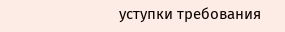уступки требования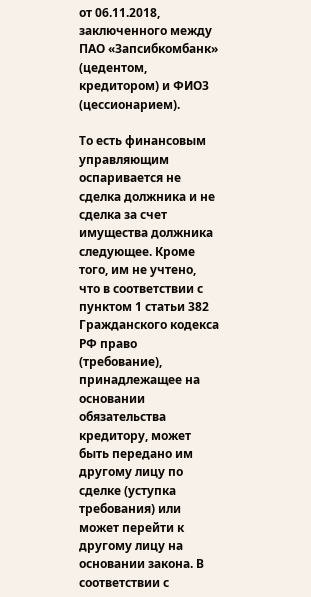от 06.11.2018, заключенного между ПАО «Запсибкомбанк» (цедентом, кредитором) и ФИО3 (цессионарием).

То есть финансовым управляющим оспаривается не сделка должника и не сделка за счет имущества должника следующее. Кроме того, им не учтено, что в соответствии с пунктом 1 статьи 382 Гражданского кодекса РФ право (требование), принадлежащее на основании обязательства кредитору, может быть передано им другому лицу по сделке (уступка требования) или может перейти к другому лицу на основании закона. В соответствии с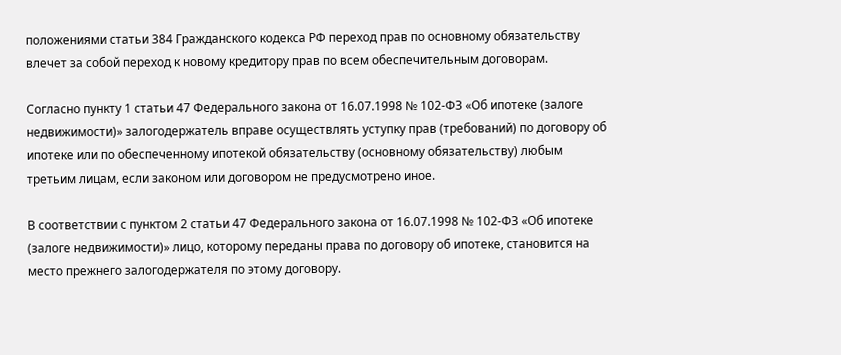положениями статьи 384 Гражданского кодекса РФ переход прав по основному обязательству влечет за собой переход к новому кредитору прав по всем обеспечительным договорам.

Согласно пункту 1 статьи 47 Федерального закона от 16.07.1998 № 102-ФЗ «Об ипотеке (залоге недвижимости)» залогодержатель вправе осуществлять уступку прав (требований) по договору об ипотеке или по обеспеченному ипотекой обязательству (основному обязательству) любым третьим лицам, если законом или договором не предусмотрено иное.

В соответствии с пунктом 2 статьи 47 Федерального закона от 16.07.1998 № 102-ФЗ «Об ипотеке (залоге недвижимости)» лицо, которому переданы права по договору об ипотеке, становится на место прежнего залогодержателя по этому договору.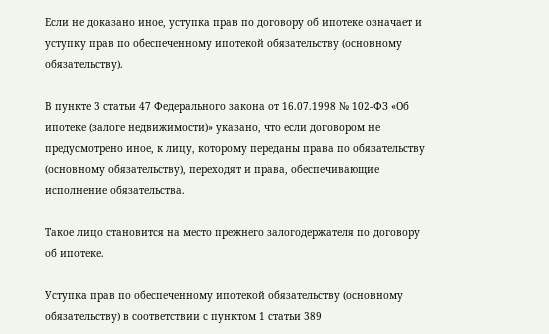Если не доказано иное, уступка прав по договору об ипотеке означает и уступку прав по обеспеченному ипотекой обязательству (основному обязательству).

В пункте 3 статьи 47 Федерального закона от 16.07.1998 № 102-ФЗ «Об ипотеке (залоге недвижимости)» указано, что если договором не предусмотрено иное, к лицу, которому переданы права по обязательству (основному обязательству), переходят и права, обеспечивающие исполнение обязательства.

Такое лицо становится на место прежнего залогодержателя по договору об ипотеке.

Уступка прав по обеспеченному ипотекой обязательству (основному обязательству) в соответствии с пунктом 1 статьи 389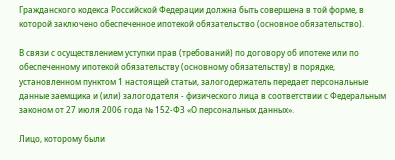Гражданского кодекса Российской Федерации должна быть совершена в той форме, в которой заключено обеспеченное ипотекой обязательство (основное обязательство).

В связи с осуществлением уступки прав (требований) по договору об ипотеке или по обеспеченному ипотекой обязательству (основному обязательству) в порядке, установленном пунктом 1 настоящей статьи, залогодержатель передает персональные данные заемщика и (или) залогодателя - физического лица в соответствии с Федеральным законом от 27 июля 2006 года № 152-ФЗ «О персональных данных».

Лицо, которому были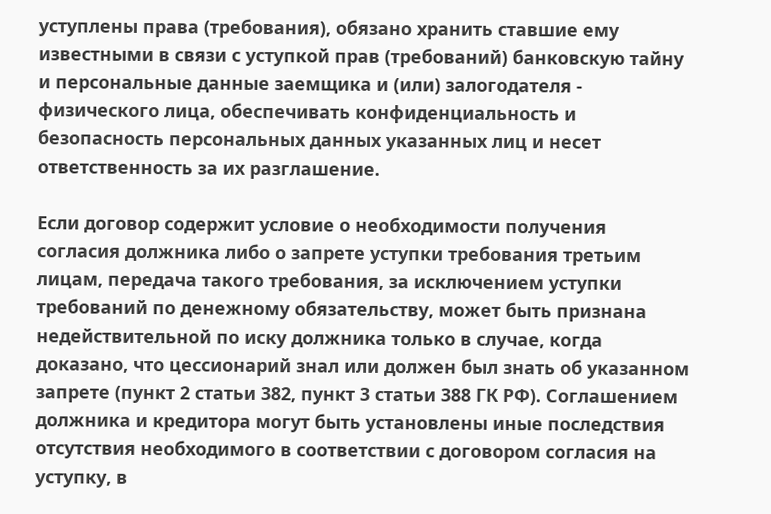уступлены права (требования), обязано хранить ставшие ему известными в связи с уступкой прав (требований) банковскую тайну и персональные данные заемщика и (или) залогодателя - физического лица, обеспечивать конфиденциальность и безопасность персональных данных указанных лиц и несет ответственность за их разглашение.

Если договор содержит условие о необходимости получения согласия должника либо о запрете уступки требования третьим лицам, передача такого требования, за исключением уступки требований по денежному обязательству, может быть признана недействительной по иску должника только в случае, когда доказано, что цессионарий знал или должен был знать об указанном запрете (пункт 2 статьи 382, пункт 3 статьи 388 ГК РФ). Соглашением должника и кредитора могут быть установлены иные последствия отсутствия необходимого в соответствии с договором согласия на уступку, в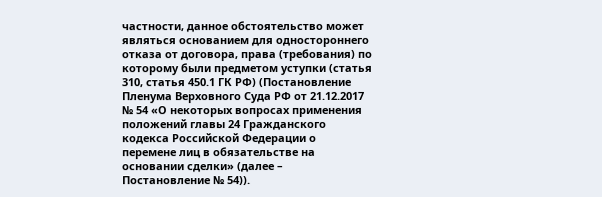частности, данное обстоятельство может являться основанием для одностороннего отказа от договора, права (требования) по которому были предметом уступки (статья 310, статья 450.1 ГК РФ) (Постановление Пленума Верховного Суда РФ от 21.12.2017 № 54 «О некоторых вопросах применения положений главы 24 Гражданского кодекса Российской Федерации о перемене лиц в обязательстве на основании сделки» (далее – Постановление № 54)).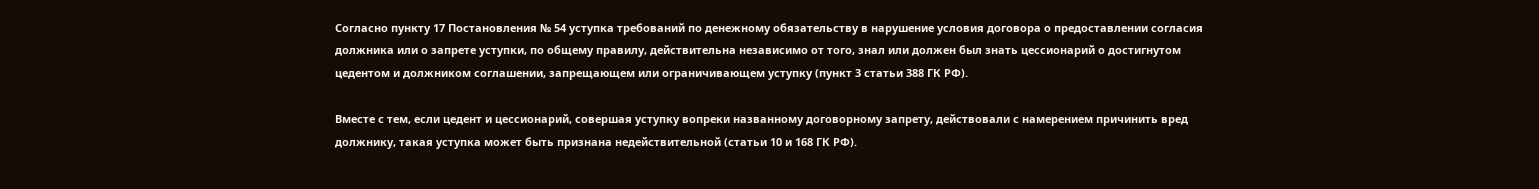Согласно пункту 17 Постановления № 54 уступка требований по денежному обязательству в нарушение условия договора о предоставлении согласия должника или о запрете уступки, по общему правилу, действительна независимо от того, знал или должен был знать цессионарий о достигнутом цедентом и должником соглашении, запрещающем или ограничивающем уступку (пункт 3 статьи 388 ГК РФ).

Вместе с тем, если цедент и цессионарий, совершая уступку вопреки названному договорному запрету, действовали с намерением причинить вред должнику, такая уступка может быть признана недействительной (статьи 10 и 168 ГК РФ).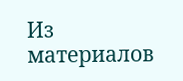Из материалов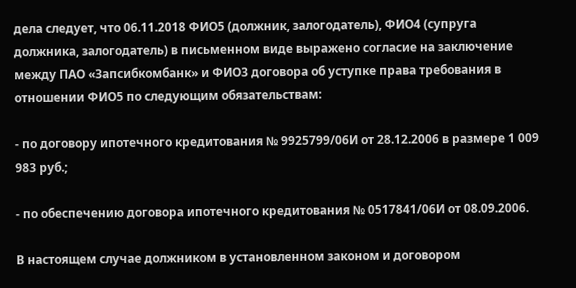дела следует, что 06.11.2018 ФИО5 (должник, залогодатель), ФИО4 (супруга должника, залогодатель) в письменном виде выражено согласие на заключение между ПАО «Запсибкомбанк» и ФИО3 договора об уступке права требования в отношении ФИО5 по следующим обязательствам:

- по договору ипотечного кредитования № 9925799/06И от 28.12.2006 в размере 1 009 983 руб.;

- по обеспечению договора ипотечного кредитования № 0517841/06И от 08.09.2006.

В настоящем случае должником в установленном законом и договором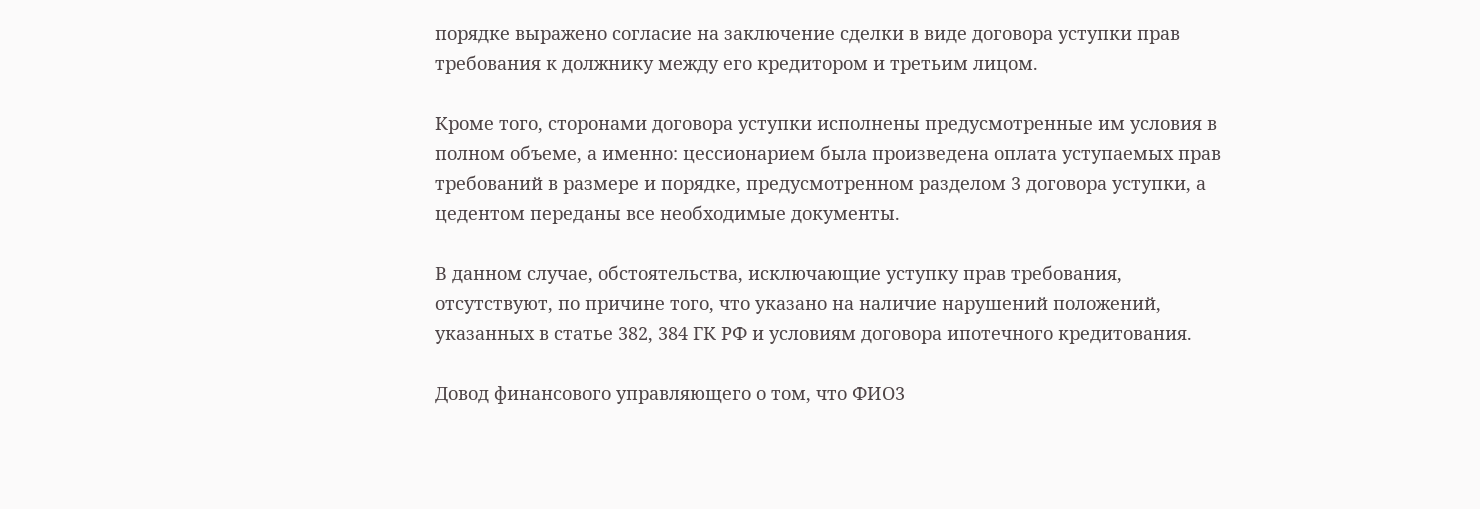порядке выражено согласие на заключение сделки в виде договора уступки прав требования к должнику между его кредитором и третьим лицом.

Кроме того, сторонами договора уступки исполнены предусмотренные им условия в полном объеме, а именно: цессионарием была произведена оплата уступаемых прав требований в размере и порядке, предусмотренном разделом 3 договора уступки, а цедентом переданы все необходимые документы.

В данном случае, обстоятельства, исключающие уступку прав требования, отсутствуют, по причине того, что указано на наличие нарушений положений, указанных в статье 382, 384 ГК РФ и условиям договора ипотечного кредитования.

Довод финансового управляющего о том, что ФИО3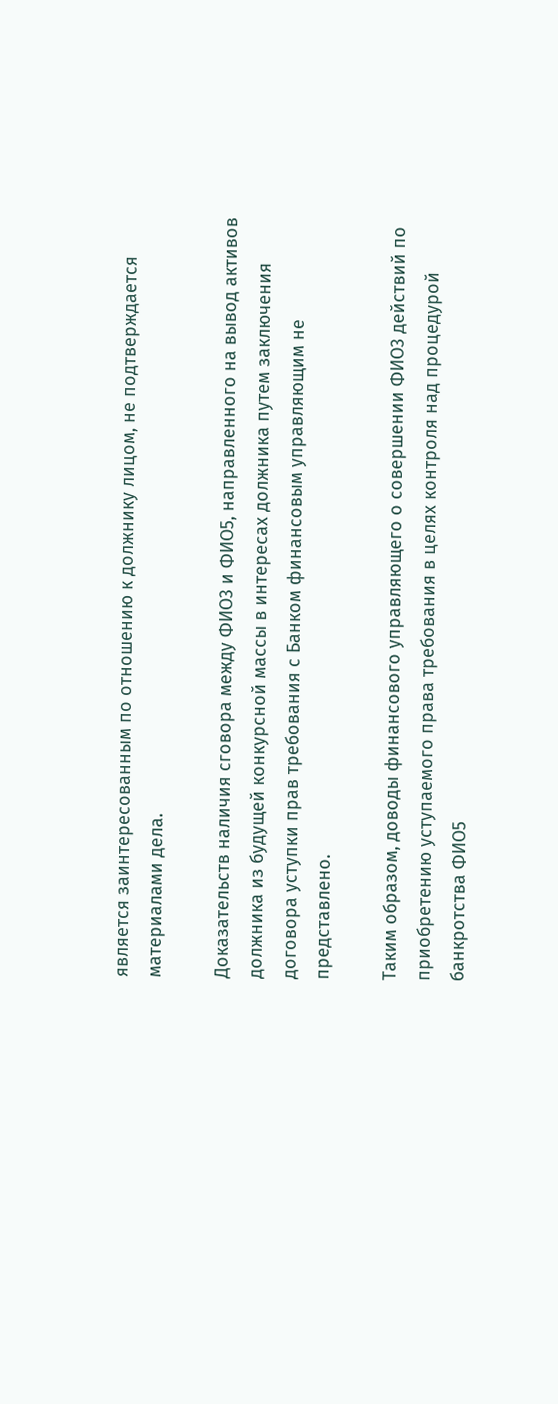является заинтересованным по отношению к должнику лицом, не подтверждается материалами дела.

Доказательств наличия сговора между ФИО3 и ФИО5, направленного на вывод активов должника из будущей конкурсной массы в интересах должника путем заключения договора уступки прав требования с Банком финансовым управляющим не представлено.

Таким образом, доводы финансового управляющего о совершении ФИО3 действий по приобретению уступаемого права требования в целях контроля над процедурой банкротства ФИО5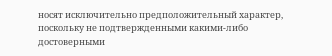носят исключительно предположительный характер, поскольку не подтвержденными какими-либо достоверными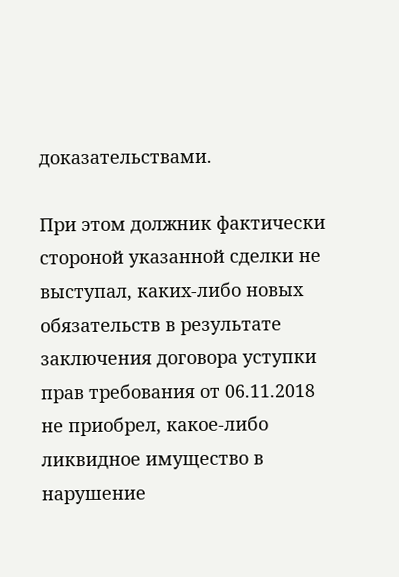доказательствами.

При этом должник фактически стороной указанной сделки не выступал, каких-либо новых обязательств в результате заключения договора уступки прав требования от 06.11.2018 не приобрел, какое-либо ликвидное имущество в нарушение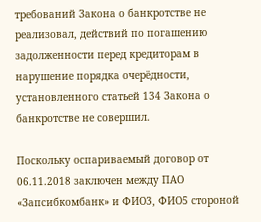требований Закона о банкротстве не реализовал, действий по погашению задолженности перед кредиторам в нарушение порядка очерёдности, установленного статьей 134 Закона о банкротстве не совершил.

Поскольку оспариваемый договор от 06.11.2018 заключен между ПАО «Запсибкомбанк» и ФИО3, ФИО5 стороной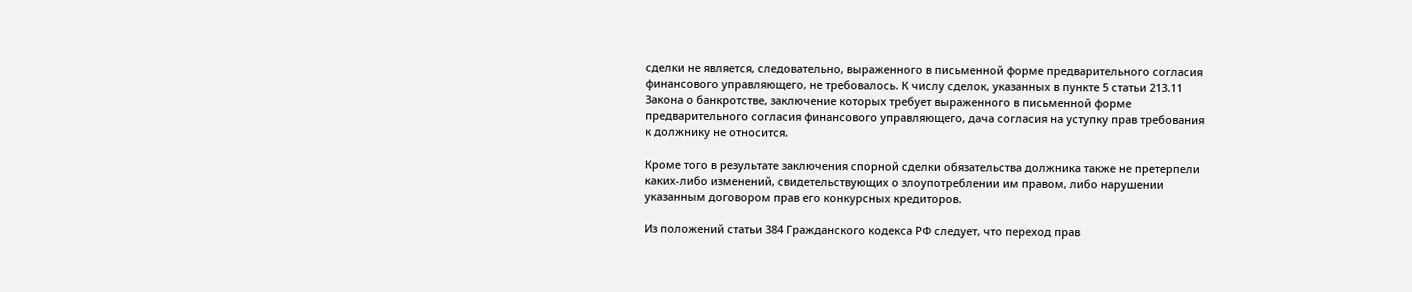сделки не является, следовательно, выраженного в письменной форме предварительного согласия финансового управляющего, не требовалось. К числу сделок, указанных в пункте 5 статьи 213.11 Закона о банкротстве, заключение которых требует выраженного в письменной форме предварительного согласия финансового управляющего, дача согласия на уступку прав требования к должнику не относится.

Кроме того в результате заключения спорной сделки обязательства должника также не претерпели каких-либо изменений, свидетельствующих о злоупотреблении им правом, либо нарушении указанным договором прав его конкурсных кредиторов.

Из положений статьи 384 Гражданского кодекса РФ следует, что переход прав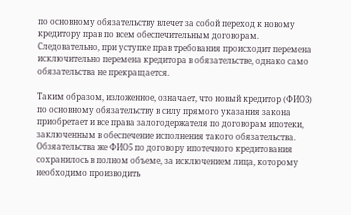по основному обязательству влечет за собой переход к новому кредитору прав по всем обеспечительным договорам. Следовательно, при уступке прав требования происходит перемена исключительно перемена кредитора в обязательстве, однако само обязательства не прекращается.

Таким образом, изложенное, означает, что новый кредитор (ФИО3) по основному обязательству в силу прямого указания закона приобретает и все права залогодержателя по договорам ипотеки, заключенным в обеспечение исполнения такого обязательства. Обзяательства же ФИО5 по договору ипотечного кредитования сохранилось в полном объеме, за исключением лица, которому необходимо производить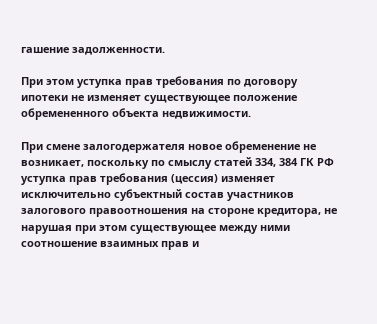гашение задолженности.

При этом уступка прав требования по договору ипотеки не изменяет существующее положение обремененного объекта недвижимости.

При смене залогодержателя новое обременение не возникает, поскольку по смыслу статей 334, 384 ГК РФ уступка прав требования (цессия) изменяет исключительно субъектный состав участников залогового правоотношения на стороне кредитора, не нарушая при этом существующее между ними соотношение взаимных прав и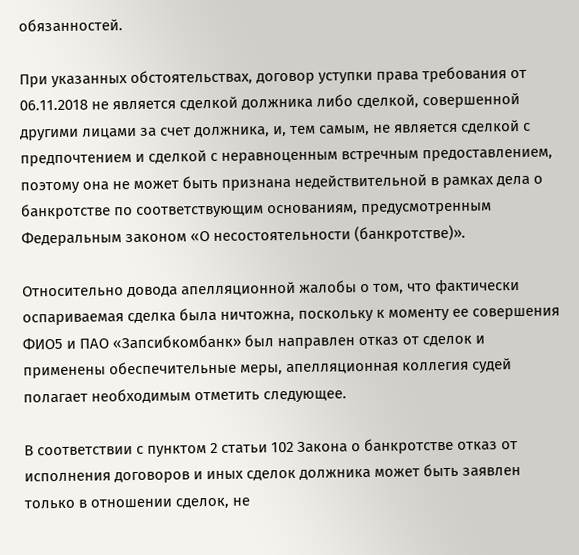обязанностей.

При указанных обстоятельствах, договор уступки права требования от 06.11.2018 не является сделкой должника либо сделкой, совершенной другими лицами за счет должника, и, тем самым, не является сделкой с предпочтением и сделкой с неравноценным встречным предоставлением, поэтому она не может быть признана недействительной в рамках дела о банкротстве по соответствующим основаниям, предусмотренным Федеральным законом «О несостоятельности (банкротстве)».

Относительно довода апелляционной жалобы о том, что фактически оспариваемая сделка была ничтожна, поскольку к моменту ее совершения ФИО5 и ПАО «Запсибкомбанк» был направлен отказ от сделок и применены обеспечительные меры, апелляционная коллегия судей полагает необходимым отметить следующее.

В соответствии с пунктом 2 статьи 102 Закона о банкротстве отказ от исполнения договоров и иных сделок должника может быть заявлен только в отношении сделок, не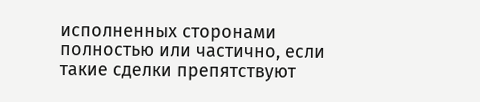исполненных сторонами полностью или частично, если такие сделки препятствуют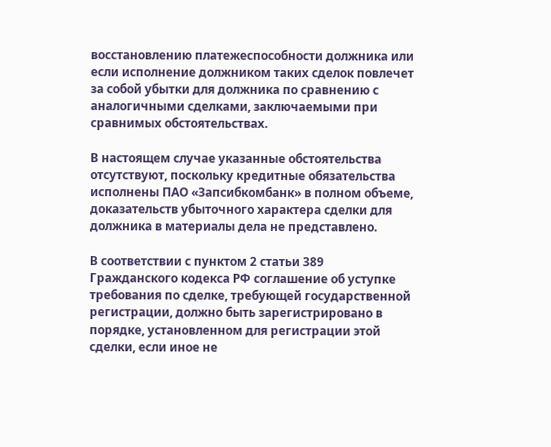восстановлению платежеспособности должника или если исполнение должником таких сделок повлечет за собой убытки для должника по сравнению с аналогичными сделками, заключаемыми при сравнимых обстоятельствах.

В настоящем случае указанные обстоятельства отсутствуют, поскольку кредитные обязательства исполнены ПАО «Запсибкомбанк» в полном объеме, доказательств убыточного характера сделки для должника в материалы дела не представлено.

В соответствии с пунктом 2 статьи 389 Гражданского кодекса РФ соглашение об уступке требования по сделке, требующей государственной регистрации, должно быть зарегистрировано в порядке, установленном для регистрации этой сделки, если иное не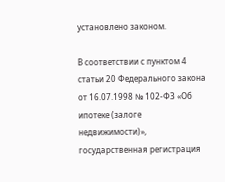установлено законом.

В соответствии с пунктом 4 статьи 20 Федерального закона от 16.07.1998 № 102-ФЗ «Об ипотеке (залоге недвижимости)», государственная регистрация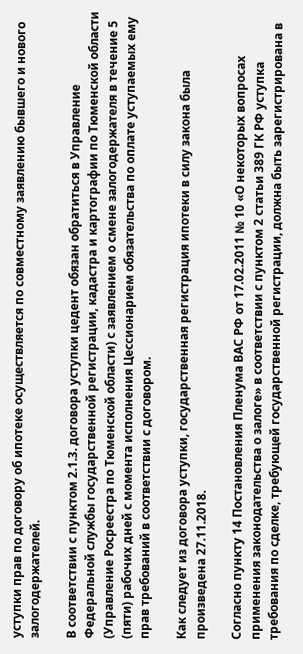уступки прав по договору об ипотеке осуществляется по совместному заявлению бывшего и нового залогодержателей.

В соответствии с пунктом 2.1.3. договора уступки цедент обязан обратиться в Управление Федеральной службы государственной регистрации, кадастра и картографии по Тюменской области (Управление Росреестра по Тюменской области) с заявлением о смене залогодержателя в течение 5 (пяти) рабочих дней с момента исполнения Цессионарием обязательства по оплате уступаемых ему прав требований в соответствии с договором.

Как следует из договора уступки, государственная регистрация ипотеки в силу закона была произведена 27.11.2018.

Согласно пункту 14 Постановления Пленума ВАС РФ от 17.02.2011 № 10 «О некоторых вопросах применения законодательства о залоге» в соответствии с пунктом 2 статьи 389 ГК РФ уступка требования по сделке, требующей государственной регистрации, должна быть зарегистрирована в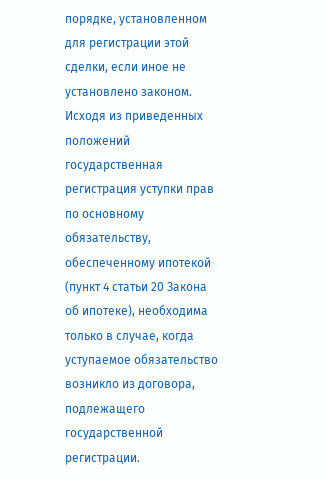порядке, установленном для регистрации этой сделки, если иное не установлено законом. Исходя из приведенных положений государственная регистрация уступки прав по основному обязательству, обеспеченному ипотекой (пункт 4 статьи 20 Закона об ипотеке), необходима только в случае, когда уступаемое обязательство возникло из договора, подлежащего государственной регистрации.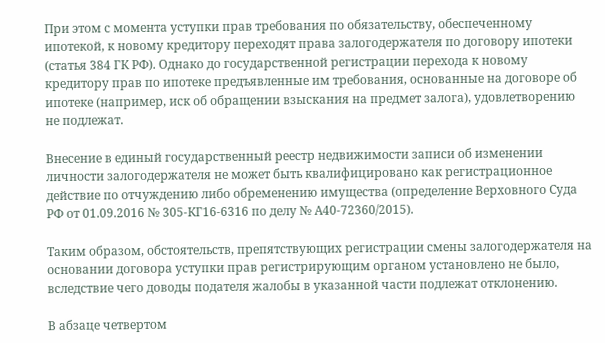При этом с момента уступки прав требования по обязательству, обеспеченному ипотекой, к новому кредитору переходят права залогодержателя по договору ипотеки (статья 384 ГК РФ). Однако до государственной регистрации перехода к новому кредитору прав по ипотеке предъявленные им требования, основанные на договоре об ипотеке (например, иск об обращении взыскания на предмет залога), удовлетворению не подлежат.

Внесение в единый государственный реестр недвижимости записи об изменении личности залогодержателя не может быть квалифицировано как регистрационное действие по отчуждению либо обременению имущества (определение Верховного Суда РФ от 01.09.2016 № 305-КГ16-6316 по делу № А40-72360/2015).

Таким образом, обстоятельств, препятствующих регистрации смены залогодержателя на основании договора уступки прав регистрирующим органом установлено не было, вследствие чего доводы подателя жалобы в указанной части подлежат отклонению.

В абзаце четвертом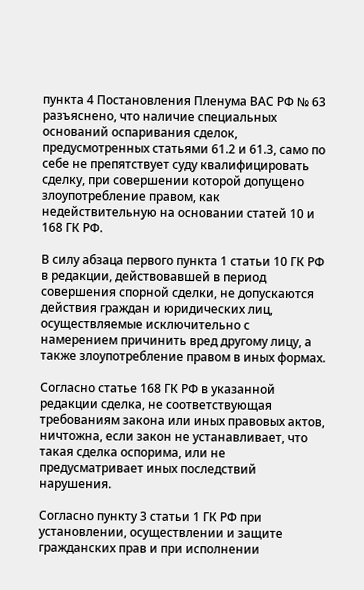пункта 4 Постановления Пленума ВАС РФ № 63 разъяснено, что наличие специальных оснований оспаривания сделок, предусмотренных статьями 61.2 и 61.3, само по себе не препятствует суду квалифицировать сделку, при совершении которой допущено злоупотребление правом, как недействительную на основании статей 10 и 168 ГК РФ.

В силу абзаца первого пункта 1 статьи 10 ГК РФ в редакции, действовавшей в период совершения спорной сделки, не допускаются действия граждан и юридических лиц, осуществляемые исключительно с намерением причинить вред другому лицу, а также злоупотребление правом в иных формах.

Согласно статье 168 ГК РФ в указанной редакции сделка, не соответствующая требованиям закона или иных правовых актов, ничтожна, если закон не устанавливает, что такая сделка оспорима, или не предусматривает иных последствий нарушения.

Согласно пункту 3 статьи 1 ГК РФ при установлении, осуществлении и защите гражданских прав и при исполнении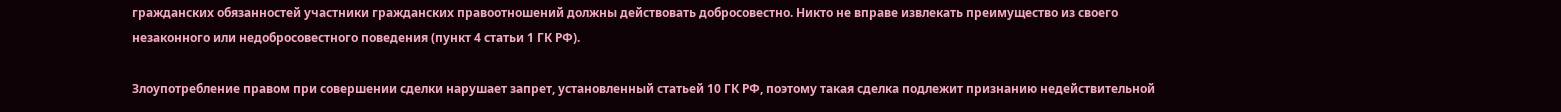гражданских обязанностей участники гражданских правоотношений должны действовать добросовестно. Никто не вправе извлекать преимущество из своего незаконного или недобросовестного поведения (пункт 4 статьи 1 ГК РФ).

Злоупотребление правом при совершении сделки нарушает запрет, установленный статьей 10 ГК РФ, поэтому такая сделка подлежит признанию недействительной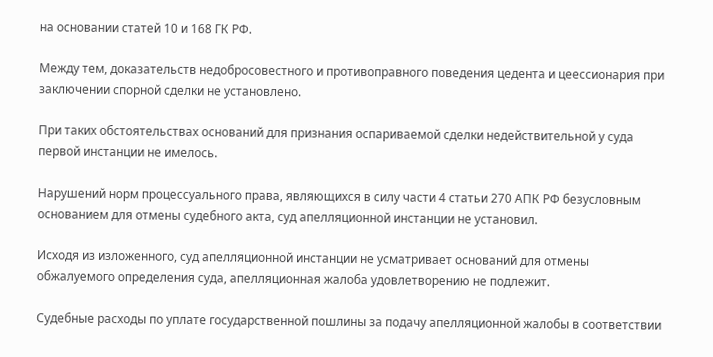на основании статей 10 и 168 ГК РФ.

Между тем, доказательств недобросовестного и противоправного поведения цедента и цеессионария при заключении спорной сделки не установлено.

При таких обстоятельствах оснований для признания оспариваемой сделки недействительной у суда первой инстанции не имелось.

Нарушений норм процессуального права, являющихся в силу части 4 статьи 270 АПК РФ безусловным основанием для отмены судебного акта, суд апелляционной инстанции не установил.

Исходя из изложенного, суд апелляционной инстанции не усматривает оснований для отмены обжалуемого определения суда, апелляционная жалоба удовлетворению не подлежит.

Судебные расходы по уплате государственной пошлины за подачу апелляционной жалобы в соответствии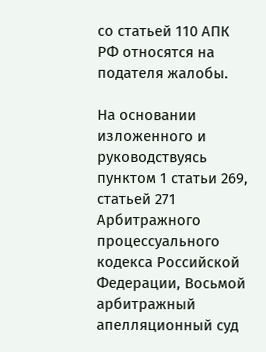со статьей 110 АПК РФ относятся на подателя жалобы.

На основании изложенного и руководствуясь пунктом 1 статьи 269, статьей 271 Арбитражного процессуального кодекса Российской Федерации, Восьмой арбитражный апелляционный суд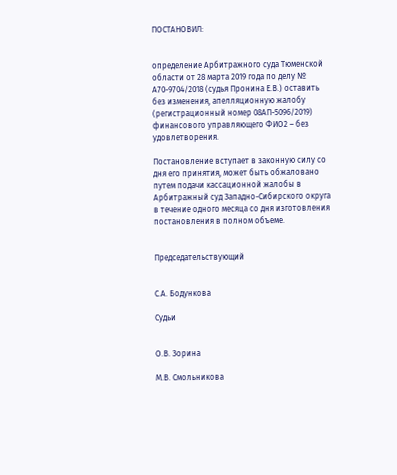ПОСТАНОВИЛ:


определение Арбитражного суда Тюменской области от 28 марта 2019 года по делу № А70-9704/2018 (судья Пронина Е.В.) оставить без изменения, апелляционную жалобу (регистрационный номер 08АП-5096/2019) финансового управляющего ФИО2 – без удовлетворения.

Постановление вступает в законную силу со дня его принятия, может быть обжаловано путем подачи кассационной жалобы в Арбитражный суд Западно-Cибирского округа в течение одного месяца со дня изготовления постановления в полном объеме.


Председательствующий


С.А. Бодункова

Судьи


О.В. Зорина

М.В. Смольникова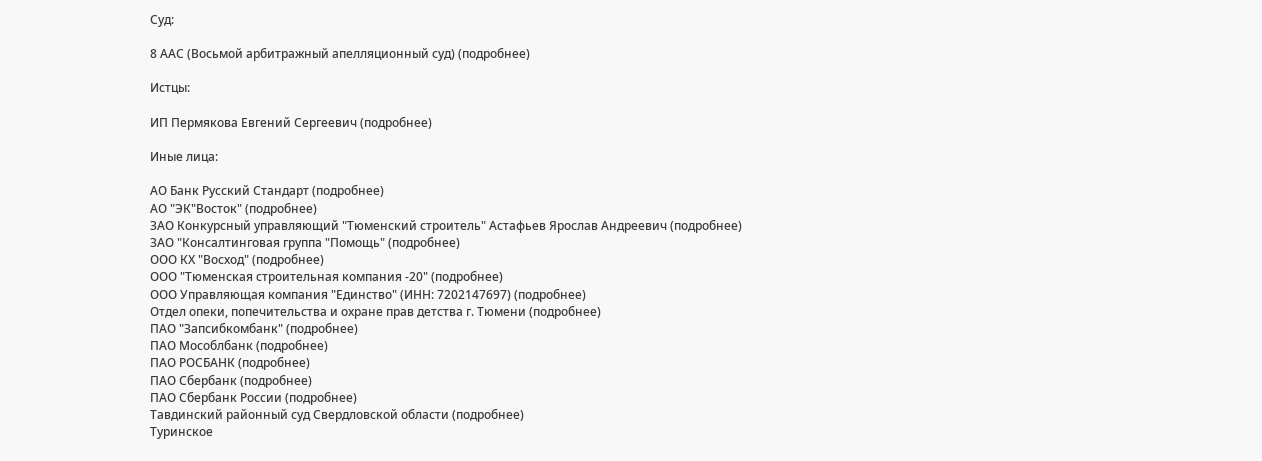Суд:

8 ААС (Восьмой арбитражный апелляционный суд) (подробнее)

Истцы:

ИП Пермякова Евгений Сергеевич (подробнее)

Иные лица:

АО Банк Русский Стандарт (подробнее)
АО "ЭК"Восток" (подробнее)
ЗАО Конкурсный управляющий "Тюменский строитель" Астафьев Ярослав Андреевич (подробнее)
ЗАО "Консалтинговая группа "Помощь" (подробнее)
ООО КХ "Восход" (подробнее)
ООО "Тюменская строительная компания -20" (подробнее)
ООО Управляющая компания "Единство" (ИНН: 7202147697) (подробнее)
Отдел опеки, попечительства и охране прав детства г. Тюмени (подробнее)
ПАО "Запсибкомбанк" (подробнее)
ПАО Мособлбанк (подробнее)
ПАО РОСБАНК (подробнее)
ПАО Сбербанк (подробнее)
ПАО Сбербанк России (подробнее)
Тавдинский районный суд Свердловской области (подробнее)
Туринское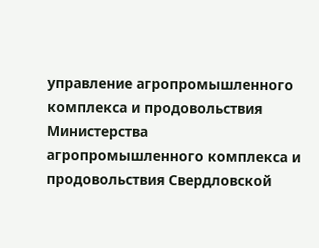управление агропромышленного комплекса и продовольствия Министерства агропромышленного комплекса и продовольствия Свердловской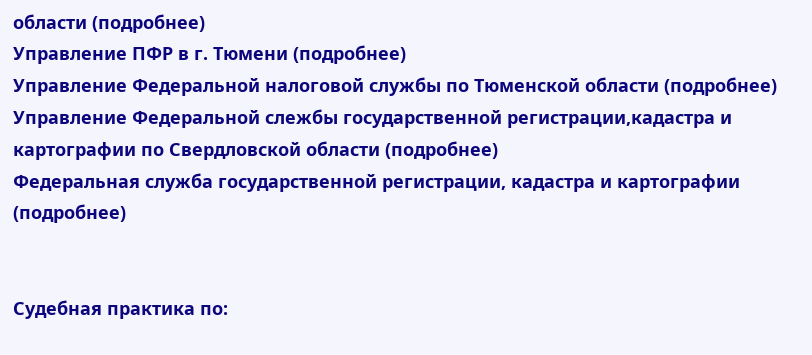области (подробнее)
Управление ПФР в г. Тюмени (подробнее)
Управление Федеральной налоговой службы по Тюменской области (подробнее)
Управление Федеральной слежбы государственной регистрации,кадастра и картографии по Свердловской области (подробнее)
Федеральная служба государственной регистрации, кадастра и картографии (подробнее)


Судебная практика по: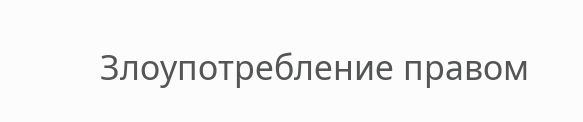Злоупотребление правом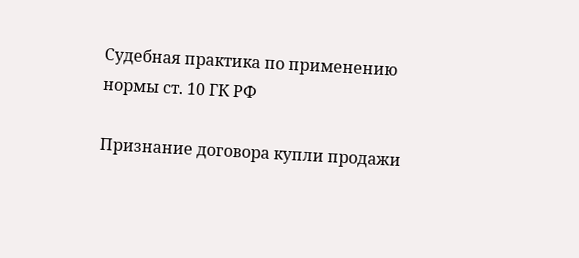Судебная практика по применению нормы ст. 10 ГК РФ

Признание договора купли продажи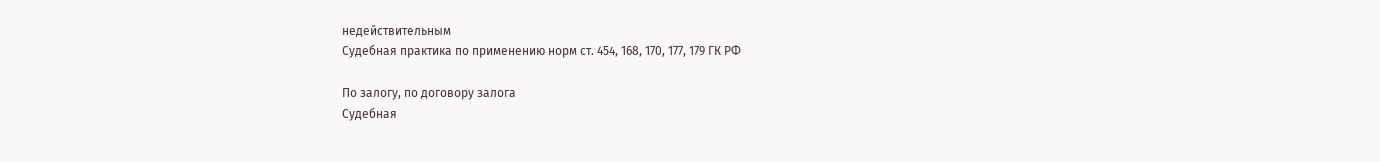недействительным
Судебная практика по применению норм ст. 454, 168, 170, 177, 179 ГК РФ

По залогу, по договору залога
Судебная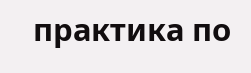практика по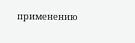применению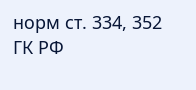норм ст. 334, 352 ГК РФ